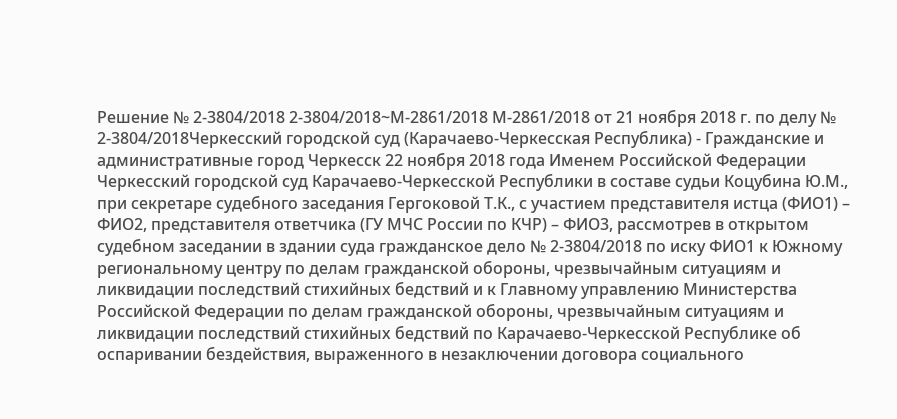Решение № 2-3804/2018 2-3804/2018~М-2861/2018 М-2861/2018 от 21 ноября 2018 г. по делу № 2-3804/2018Черкесский городской суд (Карачаево-Черкесская Республика) - Гражданские и административные город Черкесск 22 ноября 2018 года Именем Российской Федерации Черкесский городской суд Карачаево-Черкесской Республики в составе судьи Коцубина Ю.М., при секретаре судебного заседания Гергоковой Т.К., с участием представителя истца (ФИО1) – ФИО2, представителя ответчика (ГУ МЧС России по КЧР) – ФИО3, рассмотрев в открытом судебном заседании в здании суда гражданское дело № 2-3804/2018 по иску ФИО1 к Южному региональному центру по делам гражданской обороны, чрезвычайным ситуациям и ликвидации последствий стихийных бедствий и к Главному управлению Министерства Российской Федерации по делам гражданской обороны, чрезвычайным ситуациям и ликвидации последствий стихийных бедствий по Карачаево-Черкесской Республике об оспаривании бездействия, выраженного в незаключении договора социального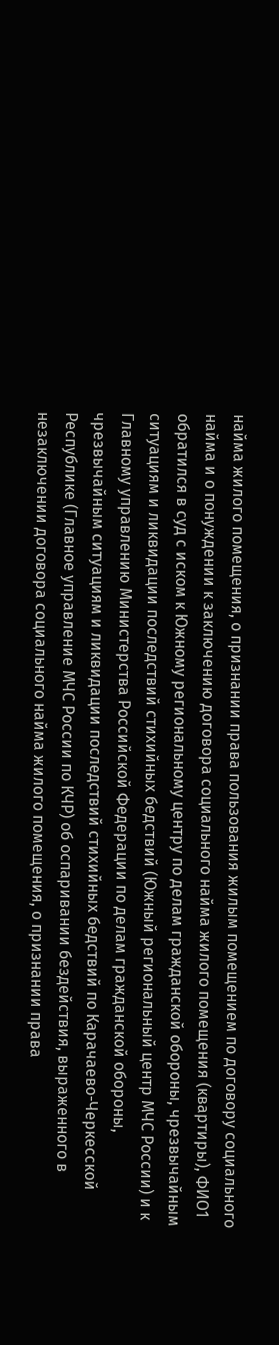найма жилого помещения, о признании права пользования жилым помещением по договору социального найма и о понуждении к заключению договора социального найма жилого помещения (квартиры), ФИО1 обратился в суд с иском к Южному региональному центру по делам гражданской обороны, чрезвычайным ситуациям и ликвидации последствий стихийных бедствий (Южный региональный центр МЧС России) и к Главному управлению Министерства Российской Федерации по делам гражданской обороны, чрезвычайным ситуациям и ликвидации последствий стихийных бедствий по Карачаево-Черкесской Республике (Главное управление МЧС России по КЧР) об оспаривании бездействия, выраженного в незаключении договора социального найма жилого помещения, о признании права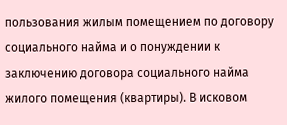пользования жилым помещением по договору социального найма и о понуждении к заключению договора социального найма жилого помещения (квартиры). В исковом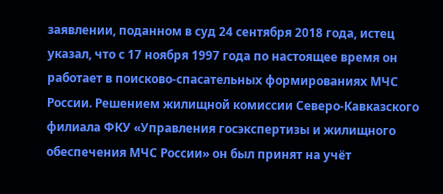заявлении, поданном в суд 24 сентября 2018 года, истец указал, что с 17 ноября 1997 года по настоящее время он работает в поисково-спасательных формированиях МЧС России. Решением жилищной комиссии Северо-Кавказского филиала ФКУ «Управления госэкспертизы и жилищного обеспечения МЧС России» он был принят на учёт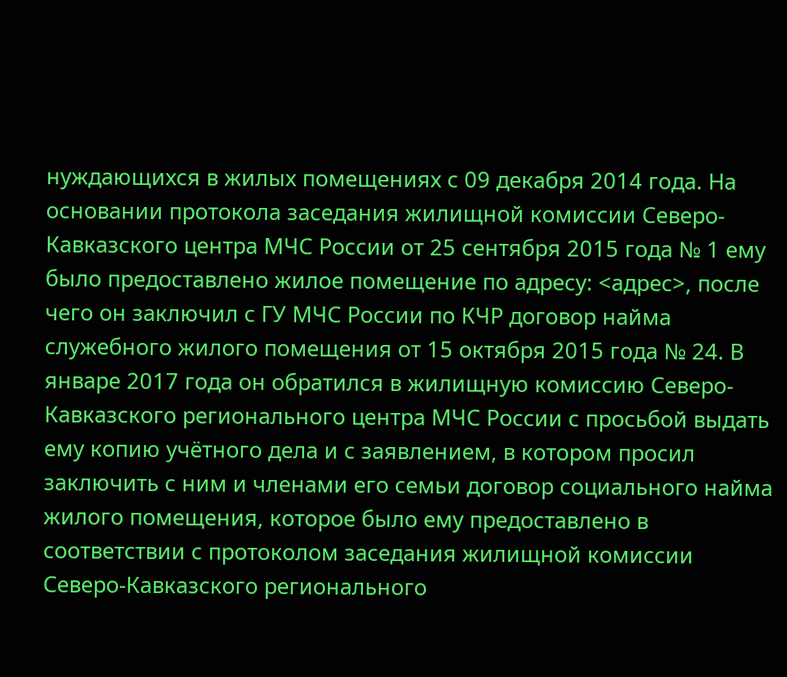нуждающихся в жилых помещениях с 09 декабря 2014 года. На основании протокола заседания жилищной комиссии Северо-Кавказского центра МЧС России от 25 сентября 2015 года № 1 ему было предоставлено жилое помещение по адресу: <адрес>, после чего он заключил с ГУ МЧС России по КЧР договор найма служебного жилого помещения от 15 октября 2015 года № 24. В январе 2017 года он обратился в жилищную комиссию Северо-Кавказского регионального центра МЧС России с просьбой выдать ему копию учётного дела и с заявлением, в котором просил заключить с ним и членами его семьи договор социального найма жилого помещения, которое было ему предоставлено в соответствии с протоколом заседания жилищной комиссии Северо-Кавказского регионального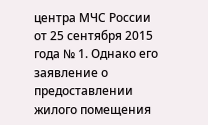центра МЧС России от 25 сентября 2015 года № 1. Однако его заявление о предоставлении жилого помещения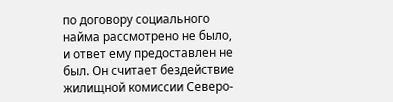по договору социального найма рассмотрено не было, и ответ ему предоставлен не был. Он считает бездействие жилищной комиссии Северо-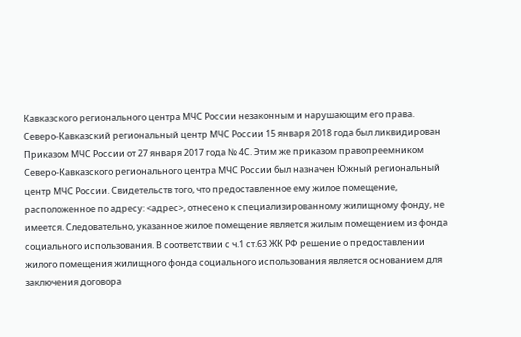Кавказского регионального центра МЧС России незаконным и нарушающим его права. Северо-Кавказский региональный центр МЧС России 15 января 2018 года был ликвидирован Приказом МЧС России от 27 января 2017 года № 4С. Этим же приказом правопреемником Северо-Кавказского регионального центра МЧС России был назначен Южный региональный центр МЧС России. Свидетельств того, что предоставленное ему жилое помещение, расположенное по адресу: <адрес>, отнесено к специализированному жилищному фонду, не имеется. Следовательно, указанное жилое помещение является жилым помещением из фонда социального использования. В соответствии с ч.1 ст.63 ЖК РФ решение о предоставлении жилого помещения жилищного фонда социального использования является основанием для заключения договора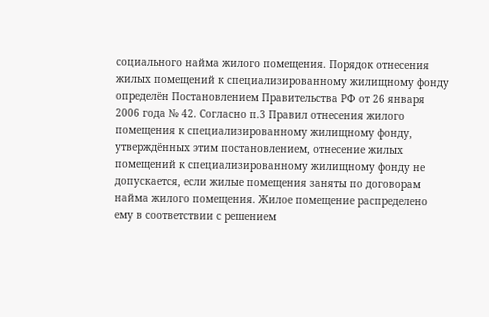социального найма жилого помещения. Порядок отнесения жилых помещений к специализированному жилищному фонду определён Постановлением Правительства РФ от 26 января 2006 года № 42. Согласно п.3 Правил отнесения жилого помещения к специализированному жилищному фонду, утверждённых этим постановлением, отнесение жилых помещений к специализированному жилищному фонду не допускается, если жилые помещения заняты по договорам найма жилого помещения. Жилое помещение распределено ему в соответствии с решением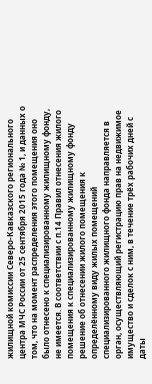жилищной комиссии Северо-Кавказского регионального центра МЧС России от 25 сентября 2015 года № 1, и данных о том, что на момент распределения этого помещения оно было отнесено к специализированному жилищному фонду, не имеется. В соответствии с п.14 Правил отнесения жилого помещения к специализированному жилищному фонду решение об отнесении жилого помещения к определённому виду жилых помещений специализированного жилищного фонда направляется в орган, осуществляющий регистрацию прав на недвижимое имущество и сделок с ним, в течение трёх рабочих дней с даты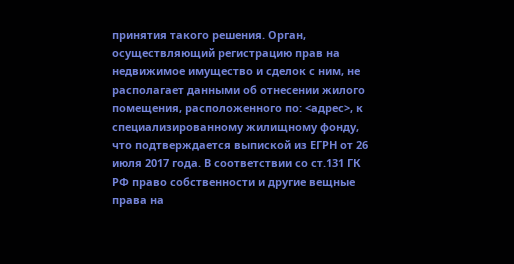принятия такого решения. Орган, осуществляющий регистрацию прав на недвижимое имущество и сделок с ним, не располагает данными об отнесении жилого помещения, расположенного по: <адрес>, к специализированному жилищному фонду, что подтверждается выпиской из ЕГРН от 26 июля 2017 года. В соответствии со ст.131 ГК РФ право собственности и другие вещные права на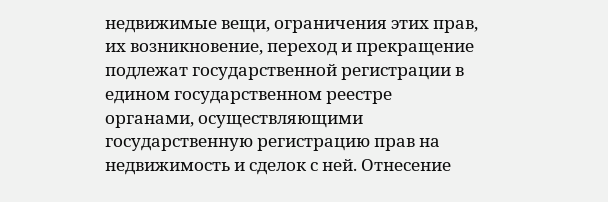недвижимые вещи, ограничения этих прав, их возникновение, переход и прекращение подлежат государственной регистрации в едином государственном реестре органами, осуществляющими государственную регистрацию прав на недвижимость и сделок с ней. Отнесение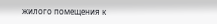жилого помещения к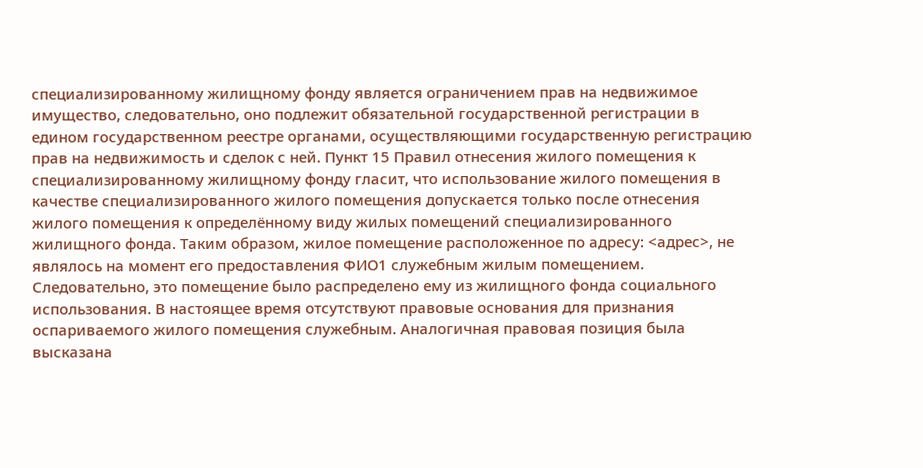специализированному жилищному фонду является ограничением прав на недвижимое имущество, следовательно, оно подлежит обязательной государственной регистрации в едином государственном реестре органами, осуществляющими государственную регистрацию прав на недвижимость и сделок с ней. Пункт 15 Правил отнесения жилого помещения к специализированному жилищному фонду гласит, что использование жилого помещения в качестве специализированного жилого помещения допускается только после отнесения жилого помещения к определённому виду жилых помещений специализированного жилищного фонда. Таким образом, жилое помещение расположенное по адресу: <адрес>, не являлось на момент его предоставления ФИО1 служебным жилым помещением. Следовательно, это помещение было распределено ему из жилищного фонда социального использования. В настоящее время отсутствуют правовые основания для признания оспариваемого жилого помещения служебным. Аналогичная правовая позиция была высказана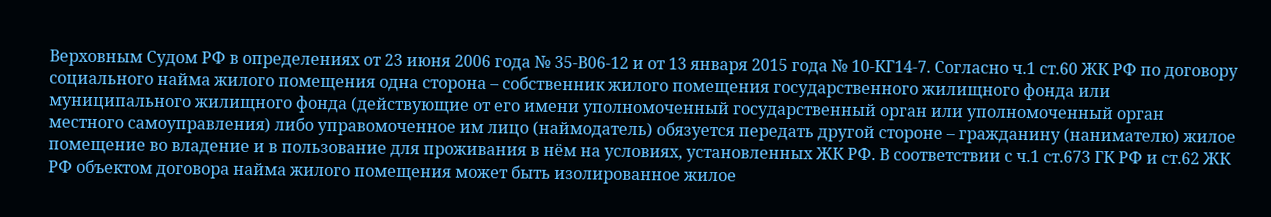Верховным Судом РФ в определениях от 23 июня 2006 года № 35-В06-12 и от 13 января 2015 года № 10-КГ14-7. Согласно ч.1 ст.60 ЖК РФ по договору социального найма жилого помещения одна сторона – собственник жилого помещения государственного жилищного фонда или муниципального жилищного фонда (действующие от его имени уполномоченный государственный орган или уполномоченный орган местного самоуправления) либо управомоченное им лицо (наймодатель) обязуется передать другой стороне – гражданину (нанимателю) жилое помещение во владение и в пользование для проживания в нём на условиях, установленных ЖК РФ. В соответствии с ч.1 ст.673 ГК РФ и ст.62 ЖК РФ объектом договора найма жилого помещения может быть изолированное жилое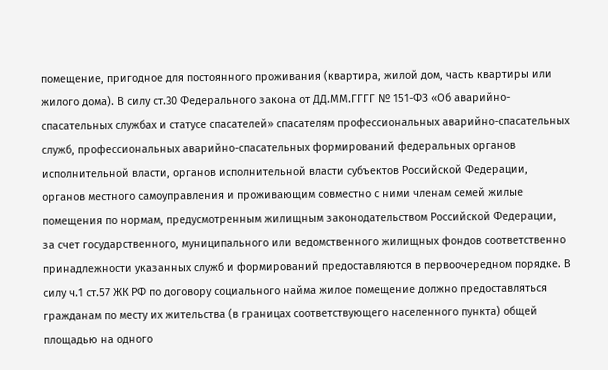помещение, пригодное для постоянного проживания (квартира, жилой дом, часть квартиры или жилого дома). В силу ст.30 Федерального закона от ДД.ММ.ГГГГ № 151-ФЗ «Об аварийно-спасательных службах и статусе спасателей» спасателям профессиональных аварийно-спасательных служб, профессиональных аварийно-спасательных формирований федеральных органов исполнительной власти, органов исполнительной власти субъектов Российской Федерации, органов местного самоуправления и проживающим совместно с ними членам семей жилые помещения по нормам, предусмотренным жилищным законодательством Российской Федерации, за счет государственного, муниципального или ведомственного жилищных фондов соответственно принадлежности указанных служб и формирований предоставляются в первоочередном порядке. В силу ч.1 ст.57 ЖК РФ по договору социального найма жилое помещение должно предоставляться гражданам по месту их жительства (в границах соответствующего населенного пункта) общей площадью на одного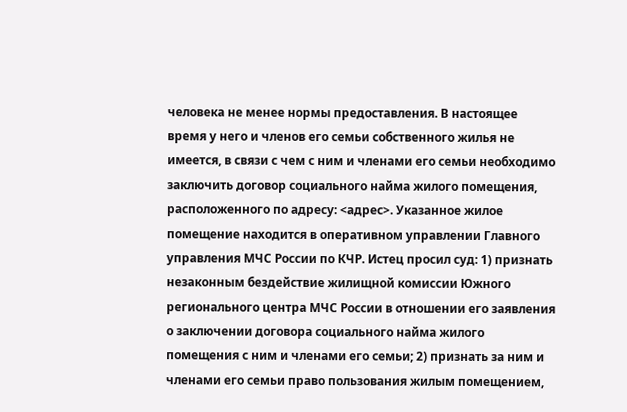человека не менее нормы предоставления. В настоящее время у него и членов его семьи собственного жилья не имеется, в связи с чем с ним и членами его семьи необходимо заключить договор социального найма жилого помещения, расположенного по адресу: <адрес>. Указанное жилое помещение находится в оперативном управлении Главного управления МЧС России по КЧР. Истец просил суд: 1) признать незаконным бездействие жилищной комиссии Южного регионального центра МЧС России в отношении его заявления о заключении договора социального найма жилого помещения с ним и членами его семьи; 2) признать за ним и членами его семьи право пользования жилым помещением,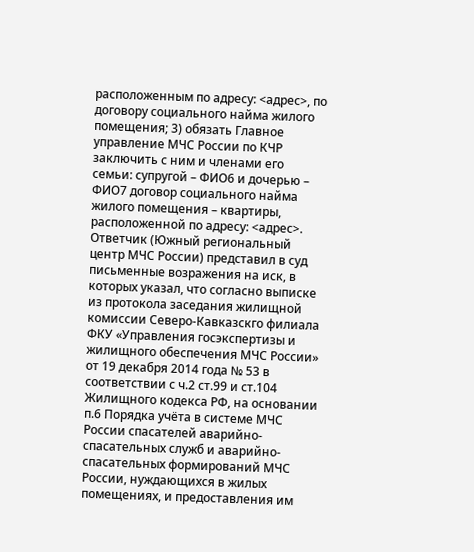расположенным по адресу: <адрес>, по договору социального найма жилого помещения; 3) обязать Главное управление МЧС России по КЧР заключить с ним и членами его семьи: супругой – ФИО6 и дочерью – ФИО7 договор социального найма жилого помещения – квартиры, расположенной по адресу: <адрес>. Ответчик (Южный региональный центр МЧС России) представил в суд письменные возражения на иск, в которых указал, что согласно выписке из протокола заседания жилищной комиссии Северо-Кавказскго филиала ФКУ «Управления госэкспертизы и жилищного обеспечения МЧС России» от 19 декабря 2014 года № 53 в соответствии с ч.2 ст.99 и ст.104 Жилищного кодекса РФ, на основании п.6 Порядка учёта в системе МЧС России спасателей аварийно-спасательных служб и аварийно-спасательных формирований МЧС России, нуждающихся в жилых помещениях, и предоставления им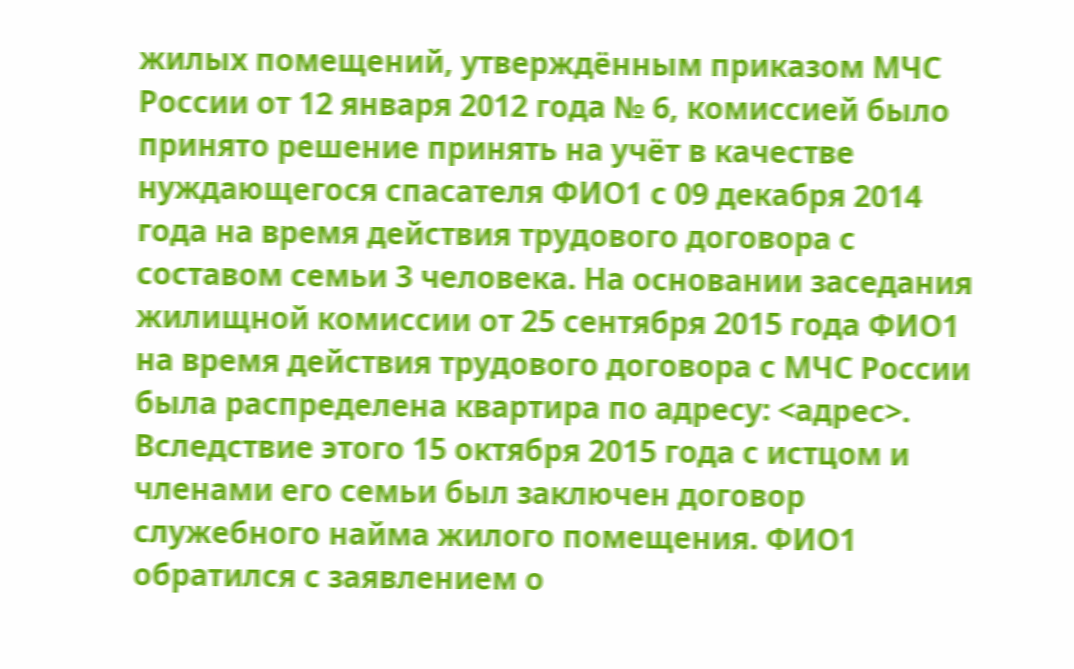жилых помещений, утверждённым приказом МЧС России от 12 января 2012 года № 6, комиссией было принято решение принять на учёт в качестве нуждающегося спасателя ФИО1 с 09 декабря 2014 года на время действия трудового договора с составом семьи 3 человека. На основании заседания жилищной комиссии от 25 сентября 2015 года ФИО1 на время действия трудового договора с МЧС России была распределена квартира по адресу: <адрес>. Вследствие этого 15 октября 2015 года с истцом и членами его семьи был заключен договор служебного найма жилого помещения. ФИО1 обратился с заявлением о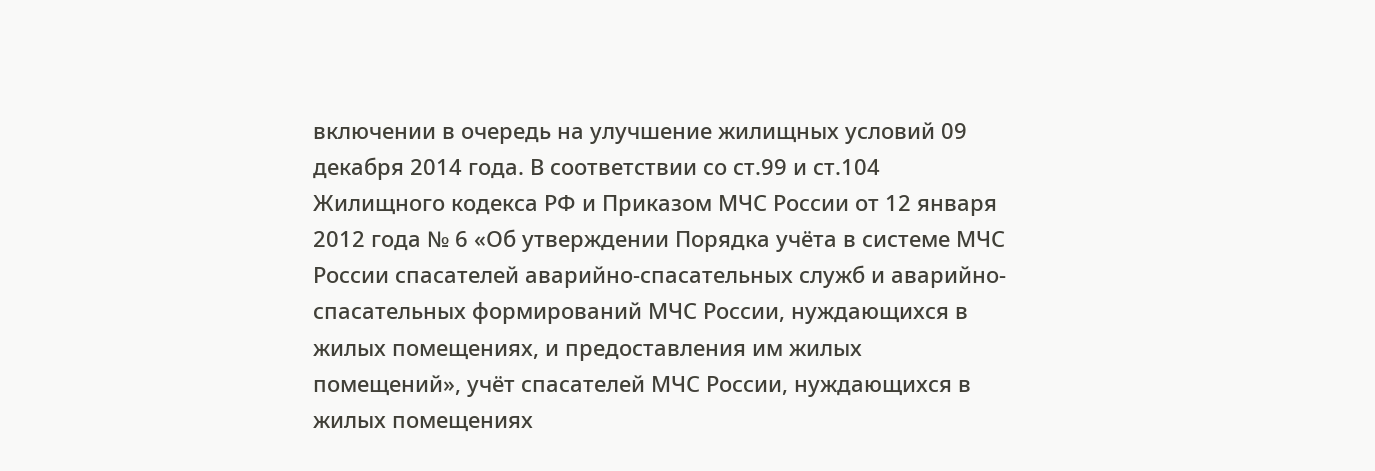включении в очередь на улучшение жилищных условий 09 декабря 2014 года. В соответствии со ст.99 и ст.104 Жилищного кодекса РФ и Приказом МЧС России от 12 января 2012 года № 6 «Об утверждении Порядка учёта в системе МЧС России спасателей аварийно-спасательных служб и аварийно-спасательных формирований МЧС России, нуждающихся в жилых помещениях, и предоставления им жилых помещений», учёт спасателей МЧС России, нуждающихся в жилых помещениях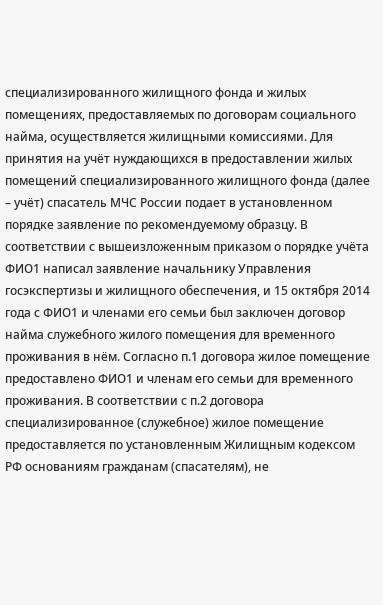специализированного жилищного фонда и жилых помещениях, предоставляемых по договорам социального найма, осуществляется жилищными комиссиями. Для принятия на учёт нуждающихся в предоставлении жилых помещений специализированного жилищного фонда (далее – учёт) спасатель МЧС России подает в установленном порядке заявление по рекомендуемому образцу. В соответствии с вышеизложенным приказом о порядке учёта ФИО1 написал заявление начальнику Управления госэкспертизы и жилищного обеспечения, и 15 октября 2014 года с ФИО1 и членами его семьи был заключен договор найма служебного жилого помещения для временного проживания в нём. Согласно п.1 договора жилое помещение предоставлено ФИО1 и членам его семьи для временного проживания. В соответствии с п.2 договора специализированное (служебное) жилое помещение предоставляется по установленным Жилищным кодексом РФ основаниям гражданам (спасателям), не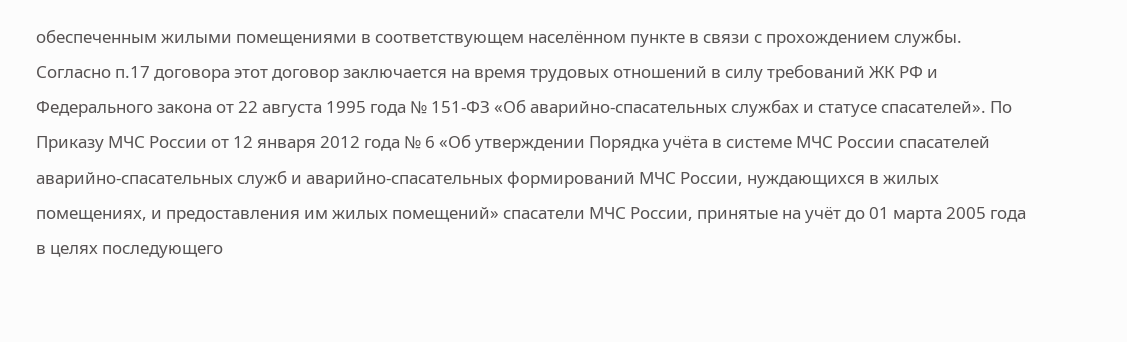обеспеченным жилыми помещениями в соответствующем населённом пункте в связи с прохождением службы. Согласно п.17 договора этот договор заключается на время трудовых отношений в силу требований ЖК РФ и Федерального закона от 22 августа 1995 года № 151-ФЗ «Об аварийно-спасательных службах и статусе спасателей». По Приказу МЧС России от 12 января 2012 года № 6 «Об утверждении Порядка учёта в системе МЧС России спасателей аварийно-спасательных служб и аварийно-спасательных формирований МЧС России, нуждающихся в жилых помещениях, и предоставления им жилых помещений» спасатели МЧС России, принятые на учёт до 01 марта 2005 года в целях последующего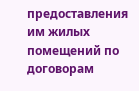предоставления им жилых помещений по договорам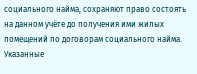социального найма, сохраняют право состоять на данном учёте до получения ими жилых помещений по договорам социального найма. Указанные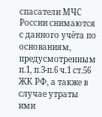спасатели МЧС России снимаются с данного учёта по основаниям, предусмотренным п.1, п.3-п.6 ч.1 ст.56 ЖК РФ, а также в случае утраты ими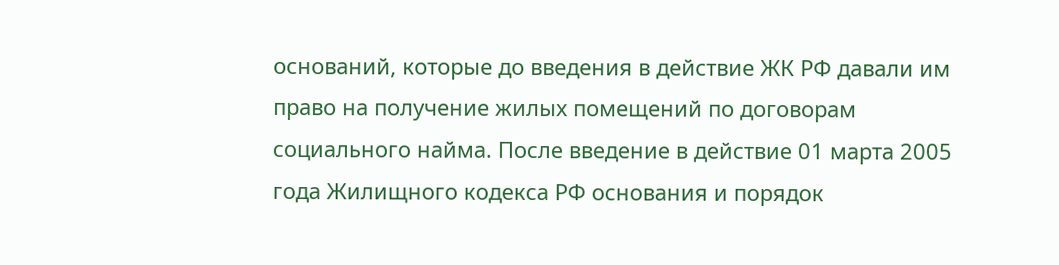оснований, которые до введения в действие ЖК РФ давали им право на получение жилых помещений по договорам социального найма. После введение в действие 01 марта 2005 года Жилищного кодекса РФ основания и порядок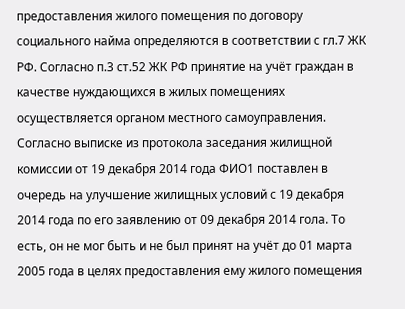предоставления жилого помещения по договору социального найма определяются в соответствии с гл.7 ЖК РФ. Согласно п.3 ст.52 ЖК РФ принятие на учёт граждан в качестве нуждающихся в жилых помещениях осуществляется органом местного самоуправления. Согласно выписке из протокола заседания жилищной комиссии от 19 декабря 2014 года ФИО1 поставлен в очередь на улучшение жилищных условий с 19 декабря 2014 года по его заявлению от 09 декабря 2014 гола. То есть, он не мог быть и не был принят на учёт до 01 марта 2005 года в целях предоставления ему жилого помещения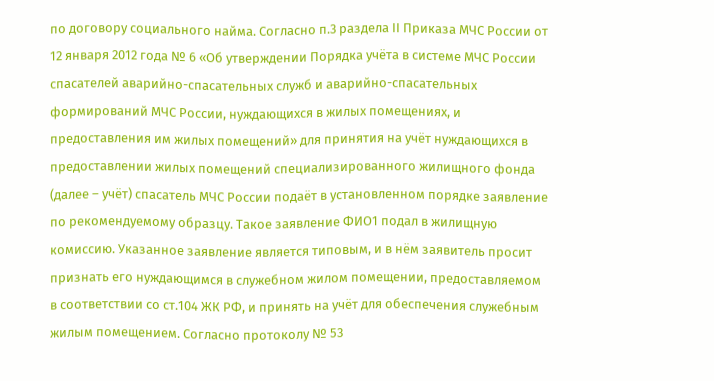по договору социального найма. Согласно п.3 раздела II Приказа МЧС России от 12 января 2012 года № 6 «Об утверждении Порядка учёта в системе МЧС России спасателей аварийно-спасательных служб и аварийно-спасательных формирований МЧС России, нуждающихся в жилых помещениях, и предоставления им жилых помещений» для принятия на учёт нуждающихся в предоставлении жилых помещений специализированного жилищного фонда (далее – учёт) спасатель МЧС России подаёт в установленном порядке заявление по рекомендуемому образцу. Такое заявление ФИО1 подал в жилищную комиссию. Указанное заявление является типовым, и в нём заявитель просит признать его нуждающимся в служебном жилом помещении, предоставляемом в соответствии со ст.104 ЖК РФ, и принять на учёт для обеспечения служебным жилым помещением. Согласно протоколу № 53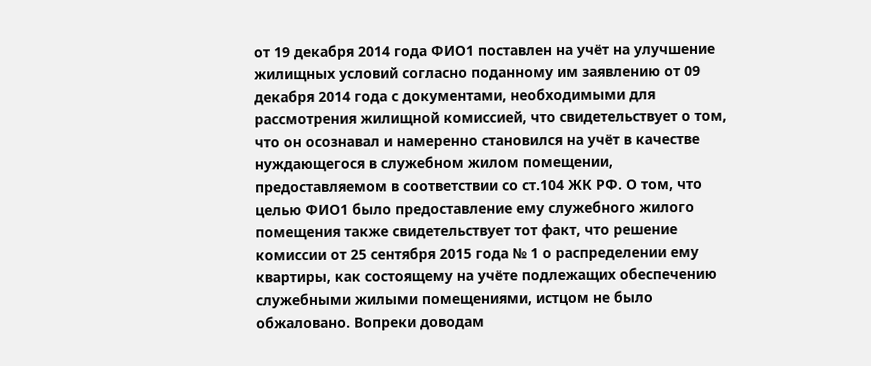от 19 декабря 2014 года ФИО1 поставлен на учёт на улучшение жилищных условий согласно поданному им заявлению от 09 декабря 2014 года с документами, необходимыми для рассмотрения жилищной комиссией, что свидетельствует о том, что он осознавал и намеренно становился на учёт в качестве нуждающегося в служебном жилом помещении, предоставляемом в соответствии со ст.104 ЖК РФ. О том, что целью ФИО1 было предоставление ему служебного жилого помещения также свидетельствует тот факт, что решение комиссии от 25 сентября 2015 года № 1 о распределении ему квартиры, как состоящему на учёте подлежащих обеспечению служебными жилыми помещениями, истцом не было обжаловано. Вопреки доводам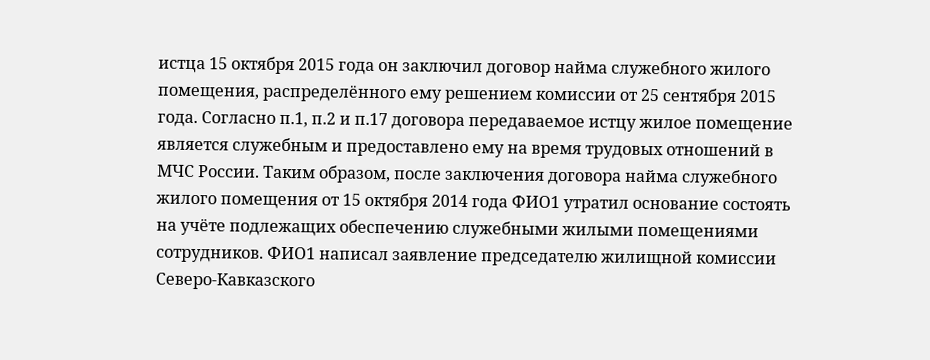истца 15 октября 2015 года он заключил договор найма служебного жилого помещения, распределённого ему решением комиссии от 25 сентября 2015 года. Согласно п.1, п.2 и п.17 договора передаваемое истцу жилое помещение является служебным и предоставлено ему на время трудовых отношений в МЧС России. Таким образом, после заключения договора найма служебного жилого помещения от 15 октября 2014 года ФИО1 утратил основание состоять на учёте подлежащих обеспечению служебными жилыми помещениями сотрудников. ФИО1 написал заявление председателю жилищной комиссии Северо-Кавказского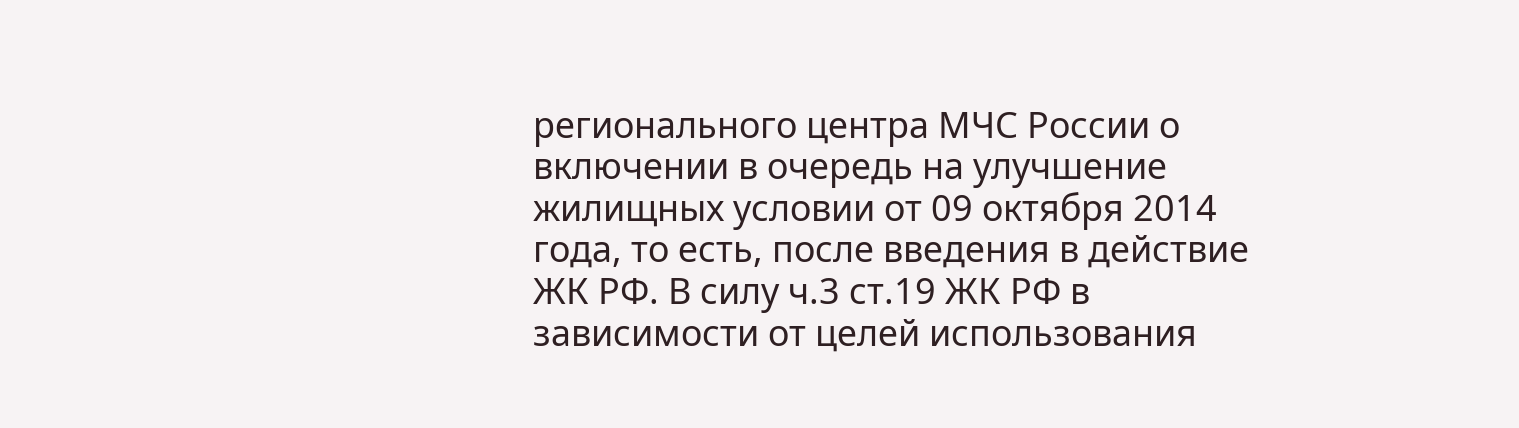регионального центра МЧС России о включении в очередь на улучшение жилищных условии от 09 октября 2014 года, то есть, после введения в действие ЖК РФ. В силу ч.3 ст.19 ЖК РФ в зависимости от целей использования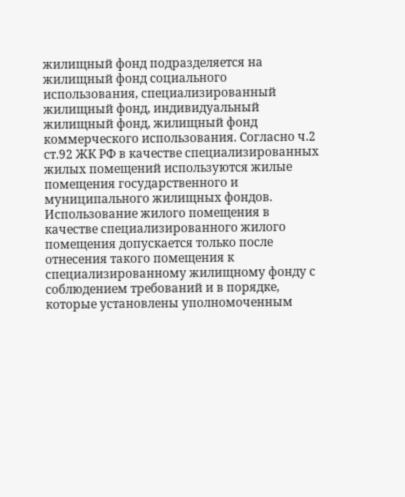жилищный фонд подразделяется на жилищный фонд социального использования, специализированный жилищный фонд, индивидуальный жилищный фонд, жилищный фонд коммерческого использования. Согласно ч.2 ст.92 ЖК РФ в качестве специализированных жилых помещений используются жилые помещения государственного и муниципального жилищных фондов. Использование жилого помещения в качестве специализированного жилого помещения допускается только после отнесения такого помещения к специализированному жилищному фонду с соблюдением требований и в порядке, которые установлены уполномоченным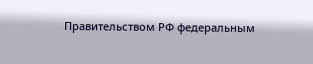Правительством РФ федеральным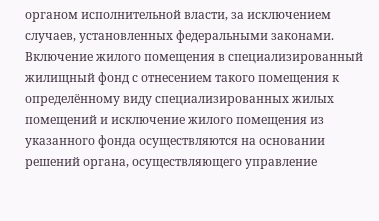органом исполнительной власти, за исключением случаев, установленных федеральными законами. Включение жилого помещения в специализированный жилищный фонд с отнесением такого помещения к определённому виду специализированных жилых помещений и исключение жилого помещения из указанного фонда осуществляются на основании решений органа, осуществляющего управление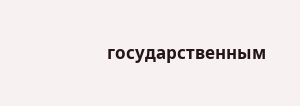государственным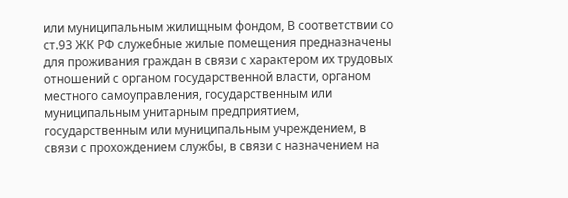или муниципальным жилищным фондом, В соответствии со ст.93 ЖК РФ служебные жилые помещения предназначены для проживания граждан в связи с характером их трудовых отношений с органом государственной власти, органом местного самоуправления, государственным или муниципальным унитарным предприятием, государственным или муниципальным учреждением, в связи с прохождением службы, в связи с назначением на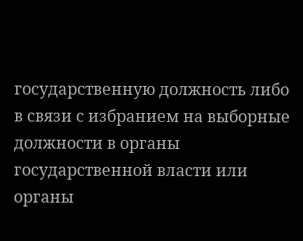государственную должность либо в связи с избранием на выборные должности в органы государственной власти или органы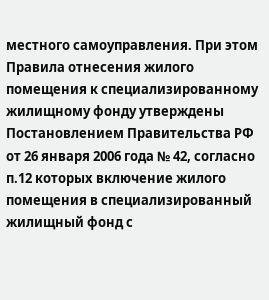местного самоуправления. При этом Правила отнесения жилого помещения к специализированному жилищному фонду утверждены Постановлением Правительства РФ от 26 января 2006 года № 42, согласно п.12 которых включение жилого помещения в специализированный жилищный фонд с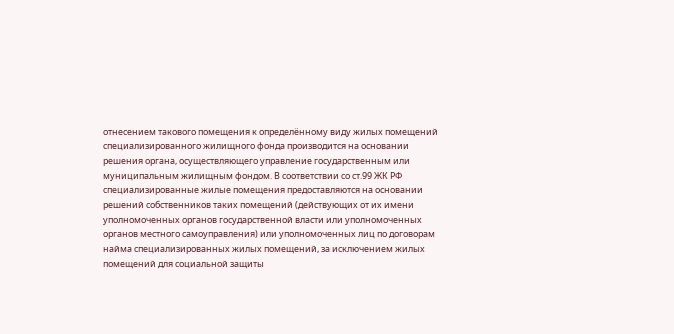отнесением такового помещения к определённому виду жилых помещений специализированного жилищного фонда производится на основании решения органа, осуществляющего управление государственным или муниципальным жилищным фондом. В соответствии со ст.99 ЖК РФ специализированные жилые помещения предоставляются на основании решений собственников таких помещений (действующих от их имени уполномоченных органов государственной власти или уполномоченных органов местного самоуправления) или уполномоченных лиц по договорам найма специализированных жилых помещений, за исключением жилых помещений для социальной защиты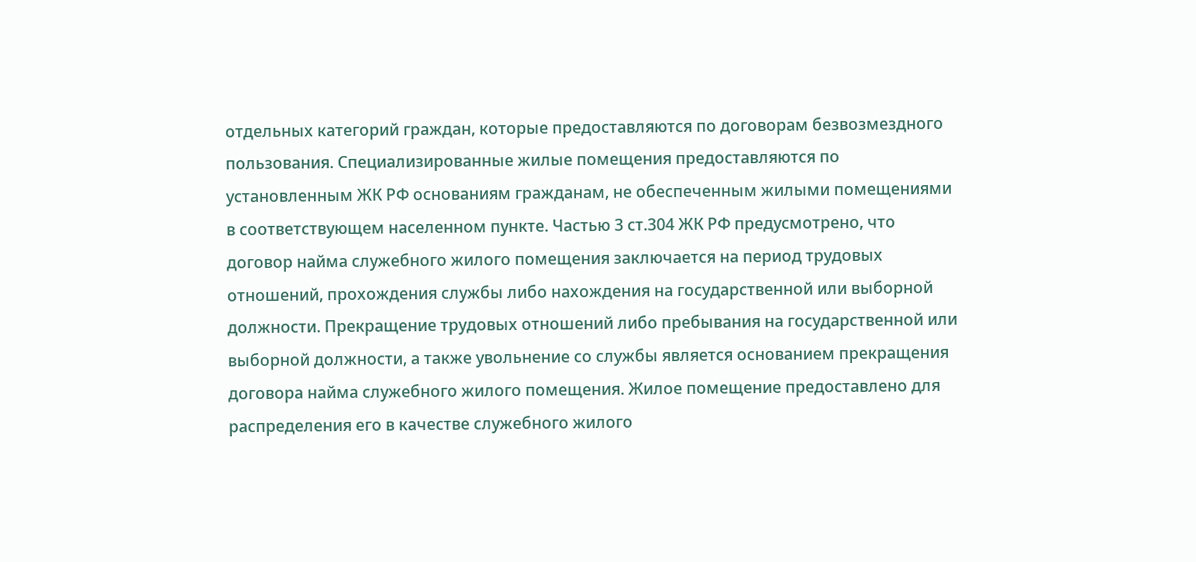отдельных категорий граждан, которые предоставляются по договорам безвозмездного пользования. Специализированные жилые помещения предоставляются по установленным ЖК РФ основаниям гражданам, не обеспеченным жилыми помещениями в соответствующем населенном пункте. Частью 3 ст.304 ЖК РФ предусмотрено, что договор найма служебного жилого помещения заключается на период трудовых отношений, прохождения службы либо нахождения на государственной или выборной должности. Прекращение трудовых отношений либо пребывания на государственной или выборной должности, а также увольнение со службы является основанием прекращения договора найма служебного жилого помещения. Жилое помещение предоставлено для распределения его в качестве служебного жилого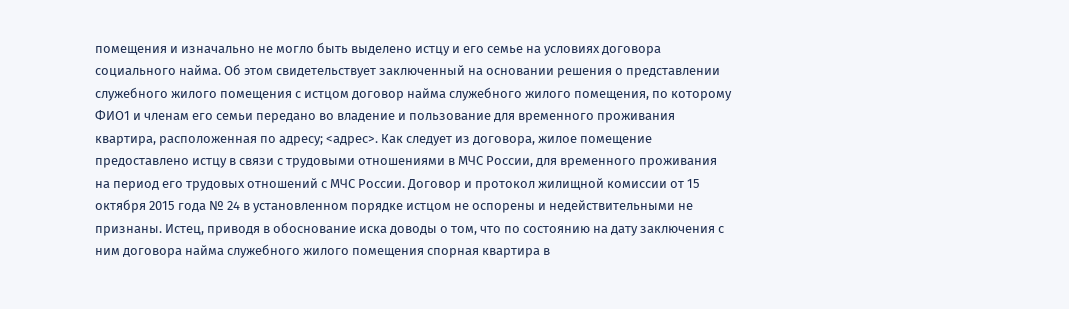помещения и изначально не могло быть выделено истцу и его семье на условиях договора социального найма. Об этом свидетельствует заключенный на основании решения о представлении служебного жилого помещения с истцом договор найма служебного жилого помещения, по которому ФИО1 и членам его семьи передано во владение и пользование для временного проживания квартира, расположенная по адресу; <адрес>. Как следует из договора, жилое помещение предоставлено истцу в связи с трудовыми отношениями в МЧС России, для временного проживания на период его трудовых отношений с МЧС России. Договор и протокол жилищной комиссии от 15 октября 2015 года № 24 в установленном порядке истцом не оспорены и недействительными не признаны. Истец, приводя в обоснование иска доводы о том, что по состоянию на дату заключения с ним договора найма служебного жилого помещения спорная квартира в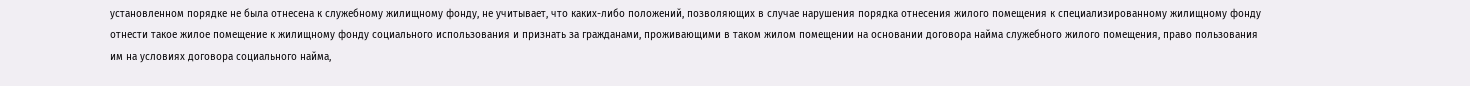установленном порядке не была отнесена к служебному жилищному фонду, не учитывает, что каких-либо положений, позволяющих в случае нарушения порядка отнесения жилого помещения к специализированному жилищному фонду отнести такое жилое помещение к жилищному фонду социального использования и признать за гражданами, проживающими в таком жилом помещении на основании договора найма служебного жилого помещения, право пользования им на условиях договора социального найма,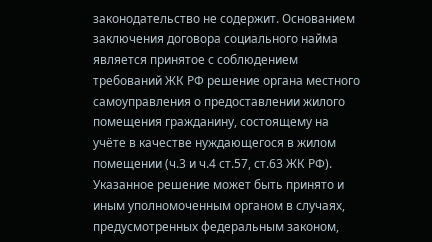законодательство не содержит. Основанием заключения договора социального найма является принятое с соблюдением требований ЖК РФ решение органа местного самоуправления о предоставлении жилого помещения гражданину, состоящему на учёте в качестве нуждающегося в жилом помещении (ч.3 и ч.4 ст.57, ст.63 ЖК РФ). Указанное решение может быть принято и иным уполномоченным органом в случаях, предусмотренных федеральным законом,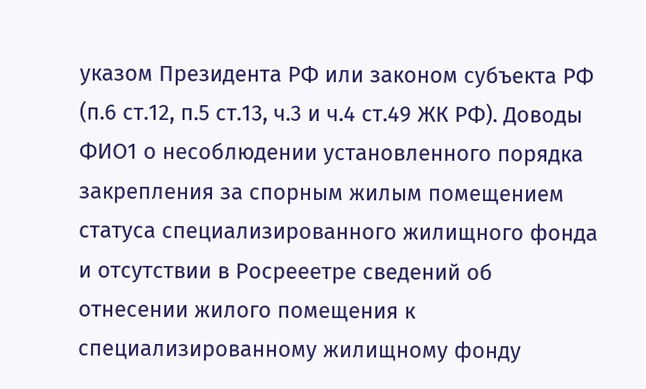указом Президента РФ или законом субъекта РФ (п.6 ст.12, п.5 ст.13, ч.3 и ч.4 ст.49 ЖК РФ). Доводы ФИО1 о несоблюдении установленного порядка закрепления за спорным жилым помещением статуса специализированного жилищного фонда и отсутствии в Росрееетре сведений об отнесении жилого помещения к специализированному жилищному фонду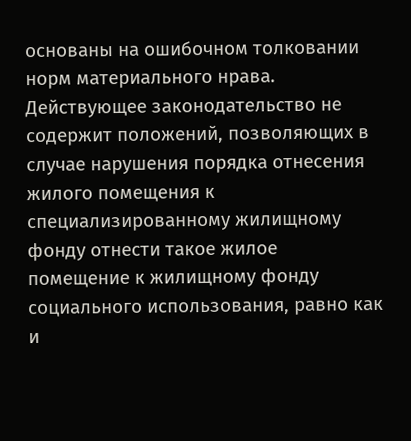основаны на ошибочном толковании норм материального нрава. Действующее законодательство не содержит положений, позволяющих в случае нарушения порядка отнесения жилого помещения к специализированному жилищному фонду отнести такое жилое помещение к жилищному фонду социального использования, равно как и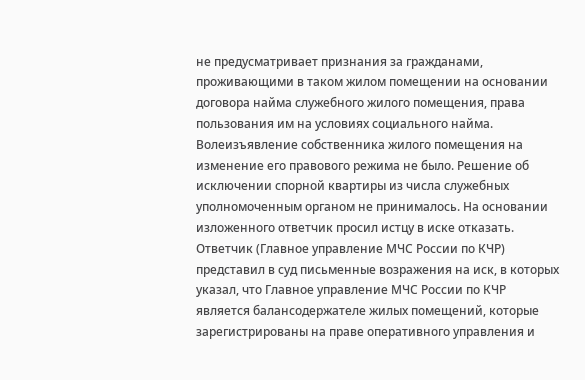не предусматривает признания за гражданами, проживающими в таком жилом помещении на основании договора найма служебного жилого помещения, права пользования им на условиях социального найма. Волеизъявление собственника жилого помещения на изменение его правового режима не было. Решение об исключении спорной квартиры из числа служебных уполномоченным органом не принималось. На основании изложенного ответчик просил истцу в иске отказать. Ответчик (Главное управление МЧС России по КЧР) представил в суд письменные возражения на иск, в которых указал, что Главное управление МЧС России по КЧР является балансодержателе жилых помещений, которые зарегистрированы на праве оперативного управления и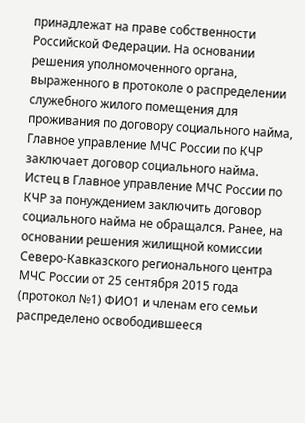принадлежат на праве собственности Российской Федерации. На основании решения уполномоченного органа, выраженного в протоколе о распределении служебного жилого помещения для проживания по договору социального найма, Главное управление МЧС России по КЧР заключает договор социального найма. Истец в Главное управление МЧС России по КЧР за понуждением заключить договор социального найма не обращался. Ранее, на основании решения жилищной комиссии Северо-Кавказского регионального центра МЧС России от 25 сентября 2015 года (протокол №1) ФИО1 и членам его семьи распределено освободившееся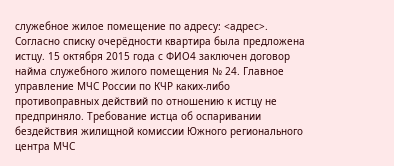служебное жилое помещение по адресу: <адрес>. Согласно списку очерёдности квартира была предложена истцу. 15 октября 2015 года с ФИО4 заключен договор найма служебного жилого помещения № 24. Главное управление МЧС России по КЧР каких-либо противоправных действий по отношению к истцу не предприняло. Требование истца об оспаривании бездействия жилищной комиссии Южного регионального центра МЧС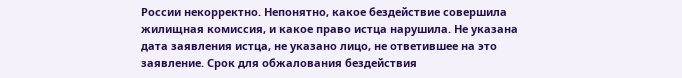России некорректно. Непонятно, какое бездействие совершила жилищная комиссия, и какое право истца нарушила. Не указана дата заявления истца, не указано лицо, не ответившее на это заявление. Срок для обжалования бездействия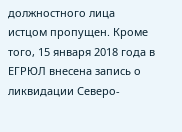должностного лица истцом пропущен. Кроме того, 15 января 2018 года в ЕГРЮЛ внесена запись о ликвидации Северо-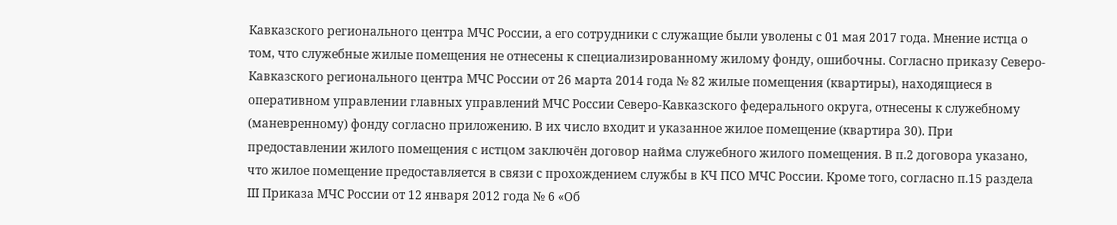Кавказского регионального центра МЧС России, а его сотрудники с служащие были уволены с 01 мая 2017 года. Мнение истца о том, что служебные жилые помещения не отнесены к специализированному жилому фонду, ошибочны. Согласно приказу Северо-Кавказского регионального центра МЧС России от 26 марта 2014 года № 82 жилые помещения (квартиры), находящиеся в оперативном управлении главных управлений МЧС России Северо-Кавказского федерального округа, отнесены к служебному (маневренному) фонду согласно приложению. В их число входит и указанное жилое помещение (квартира 30). При предоставлении жилого помещения с истцом заключён договор найма служебного жилого помещения. В п.2 договора указано, что жилое помещение предоставляется в связи с прохождением службы в КЧ ПСО МЧС России. Кроме того, согласно п.15 раздела III Приказа МЧС России от 12 января 2012 года № 6 «Об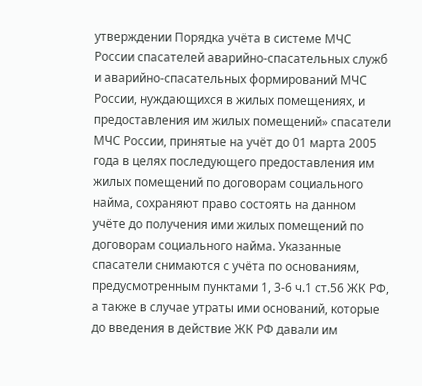утверждении Порядка учёта в системе МЧС России спасателей аварийно-спасательных служб и аварийно-спасательных формирований МЧС России, нуждающихся в жилых помещениях, и предоставления им жилых помещений» спасатели МЧС России, принятые на учёт до 01 марта 2005 года в целях последующего предоставления им жилых помещений по договорам социального найма, сохраняют право состоять на данном учёте до получения ими жилых помещений по договорам социального найма. Указанные спасатели снимаются с учёта по основаниям, предусмотренным пунктами 1, 3-6 ч.1 ст.56 ЖК РФ, а также в случае утраты ими оснований, которые до введения в действие ЖК РФ давали им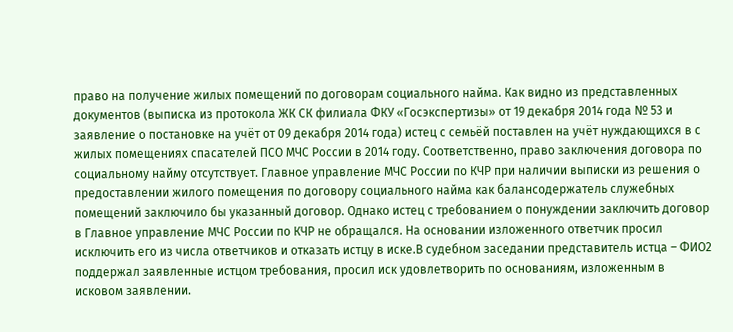право на получение жилых помещений по договорам социального найма. Как видно из представленных документов (выписка из протокола ЖК СК филиала ФКУ «Госэкспертизы» от 19 декабря 2014 года № 53 и заявление о постановке на учёт от 09 декабря 2014 года) истец с семьёй поставлен на учёт нуждающихся в с жилых помещениях спасателей ПСО МЧС России в 2014 году. Соответственно, право заключения договора по социальному найму отсутствует. Главное управление МЧС России по КЧР при наличии выписки из решения о предоставлении жилого помещения по договору социального найма как балансодержатель служебных помещений заключило бы указанный договор. Однако истец с требованием о понуждении заключить договор в Главное управление МЧС России по КЧР не обращался. На основании изложенного ответчик просил исключить его из числа ответчиков и отказать истцу в иске.В судебном заседании представитель истца – ФИО2 поддержал заявленные истцом требования, просил иск удовлетворить по основаниям, изложенным в исковом заявлении.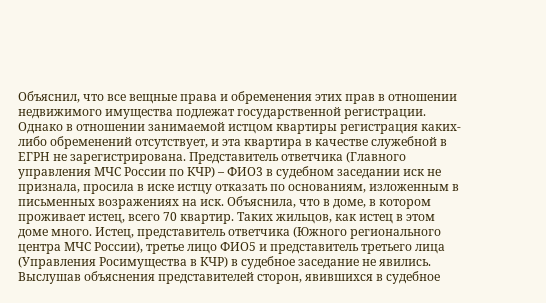Объяснил, что все вещные права и обременения этих прав в отношении недвижимого имущества подлежат государственной регистрации. Однако в отношении занимаемой истцом квартиры регистрация каких-либо обременений отсутствует, и эта квартира в качестве служебной в ЕГРН не зарегистрирована. Представитель ответчика (Главного управления МЧС России по КЧР) – ФИО3 в судебном заседании иск не признала, просила в иске истцу отказать по основаниям, изложенным в письменных возражениях на иск. Объяснила, что в доме, в котором проживает истец, всего 70 квартир. Таких жильцов, как истец в этом доме много. Истец, представитель ответчика (Южного регионального центра МЧС России), третье лицо ФИО5 и представитель третьего лица (Управления Росимущества в КЧР) в судебное заседание не явились. Выслушав объяснения представителей сторон, явившихся в судебное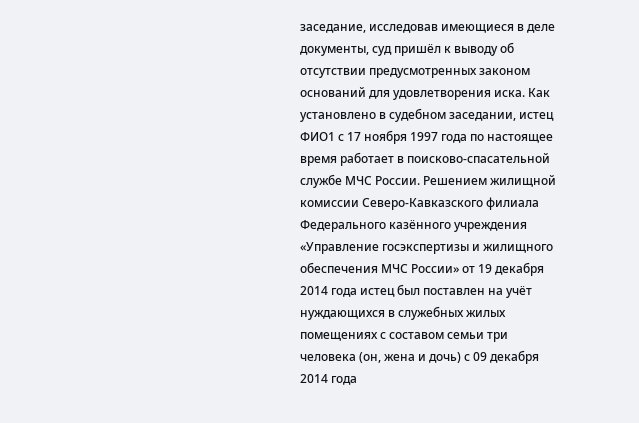заседание, исследовав имеющиеся в деле документы, суд пришёл к выводу об отсутствии предусмотренных законом оснований для удовлетворения иска. Как установлено в судебном заседании, истец ФИО1 с 17 ноября 1997 года по настоящее время работает в поисково-спасательной службе МЧС России. Решением жилищной комиссии Северо-Кавказского филиала Федерального казённого учреждения «Управление госэкспертизы и жилищного обеспечения МЧС России» от 19 декабря 2014 года истец был поставлен на учёт нуждающихся в служебных жилых помещениях с составом семьи три человека (он, жена и дочь) с 09 декабря 2014 года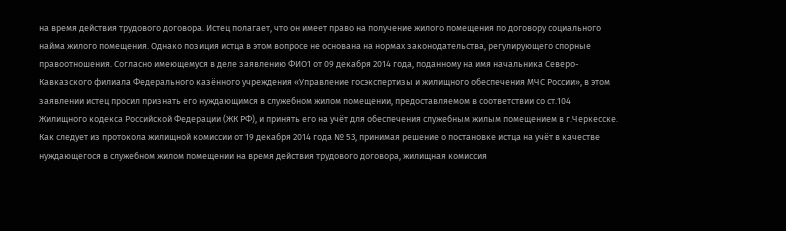на время действия трудового договора. Истец полагает, что он имеет право на получение жилого помещения по договору социального найма жилого помещения. Однако позиция истца в этом вопросе не основана на нормах законодательства, регулирующего спорные правоотношения. Согласно имеющемуся в деле заявлению ФИО1 от 09 декабря 2014 года, поданному на имя начальника Северо-Кавказского филиала Федерального казённого учреждения «Управление госэкспертизы и жилищного обеспечения МЧС России», в этом заявлении истец просил признать его нуждающимся в служебном жилом помещении, предоставляемом в соответствии со ст.104 Жилищного кодекса Российской Федерации (ЖК РФ), и принять его на учёт для обеспечения служебным жилым помещением в г.Черкесске. Как следует из протокола жилищной комиссии от 19 декабря 2014 года № 53, принимая решение о постановке истца на учёт в качестве нуждающегося в служебном жилом помещении на время действия трудового договора, жилищная комиссия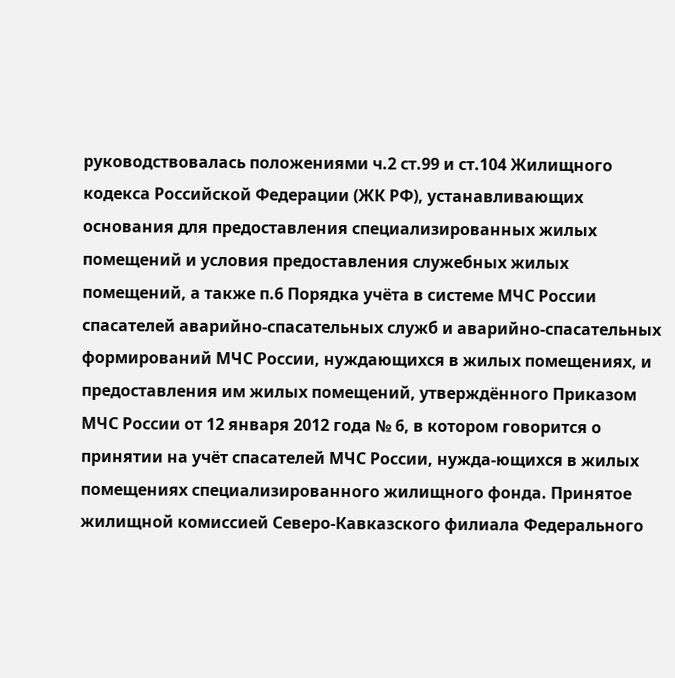руководствовалась положениями ч.2 ст.99 и ст.104 Жилищного кодекса Российской Федерации (ЖК РФ), устанавливающих основания для предоставления специализированных жилых помещений и условия предоставления служебных жилых помещений, а также п.6 Порядка учёта в системе МЧС России спасателей аварийно-спасательных служб и аварийно-спасательных формирований МЧС России, нуждающихся в жилых помещениях, и предоставления им жилых помещений, утверждённого Приказом МЧС России от 12 января 2012 года № 6, в котором говорится о принятии на учёт спасателей МЧС России, нужда-ющихся в жилых помещениях специализированного жилищного фонда. Принятое жилищной комиссией Северо-Кавказского филиала Федерального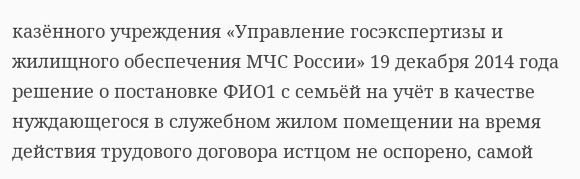казённого учреждения «Управление госэкспертизы и жилищного обеспечения МЧС России» 19 декабря 2014 года решение о постановке ФИО1 с семьёй на учёт в качестве нуждающегося в служебном жилом помещении на время действия трудового договора истцом не оспорено, самой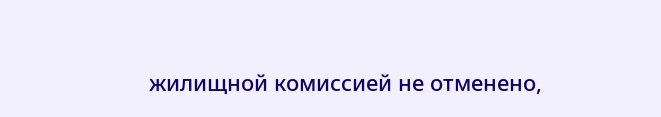жилищной комиссией не отменено,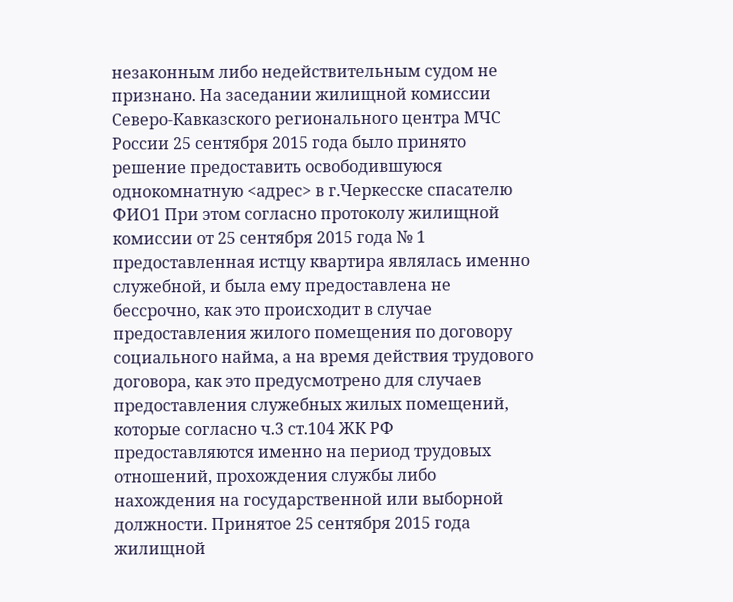незаконным либо недействительным судом не признано. На заседании жилищной комиссии Северо-Кавказского регионального центра МЧС России 25 сентября 2015 года было принято решение предоставить освободившуюся однокомнатную <адрес> в г.Черкесске спасателю ФИО1 При этом согласно протоколу жилищной комиссии от 25 сентября 2015 года № 1 предоставленная истцу квартира являлась именно служебной, и была ему предоставлена не бессрочно, как это происходит в случае предоставления жилого помещения по договору социального найма, а на время действия трудового договора, как это предусмотрено для случаев предоставления служебных жилых помещений, которые согласно ч.3 ст.104 ЖК РФ предоставляются именно на период трудовых отношений, прохождения службы либо нахождения на государственной или выборной должности. Принятое 25 сентября 2015 года жилищной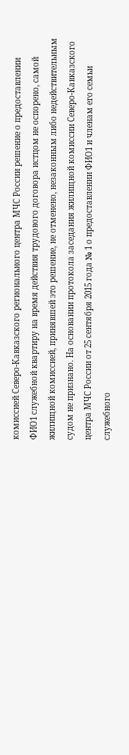комиссией Северо-Кавказского регионального центра МЧС России решение о предоставлении ФИО1 служебной квартиру на время действия трудового договора истцом не оспорено, самой жилищной комиссией, принявшей это решение, не отменено, незаконным либо недействительным судом не признано. На основании протокола заседания жилищной комиссии Северо-Кавказского центра МЧС России от 25 сентября 2015 года № 1 о предоставлении ФИО1 и членам его семьи служебного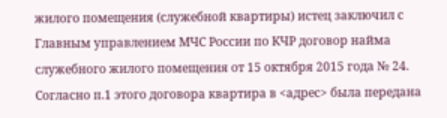жилого помещения (служебной квартиры) истец заключил с Главным управлением МЧС России по КЧР договор найма служебного жилого помещения от 15 октября 2015 года № 24. Согласно п.1 этого договора квартира в <адрес> была передана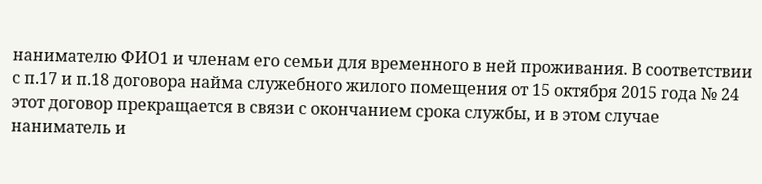нанимателю ФИО1 и членам его семьи для временного в ней проживания. В соответствии с п.17 и п.18 договора найма служебного жилого помещения от 15 октября 2015 года № 24 этот договор прекращается в связи с окончанием срока службы, и в этом случае наниматель и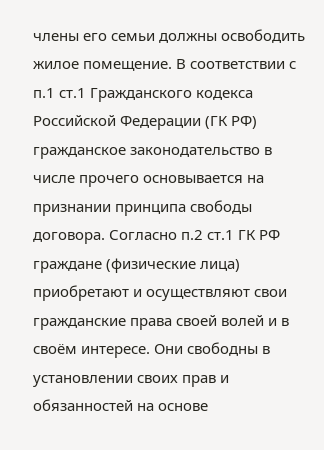члены его семьи должны освободить жилое помещение. В соответствии с п.1 ст.1 Гражданского кодекса Российской Федерации (ГК РФ) гражданское законодательство в числе прочего основывается на признании принципа свободы договора. Согласно п.2 ст.1 ГК РФ граждане (физические лица) приобретают и осуществляют свои гражданские права своей волей и в своём интересе. Они свободны в установлении своих прав и обязанностей на основе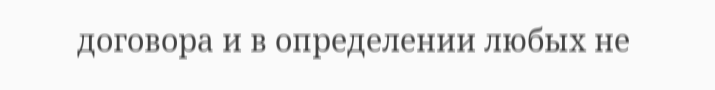договора и в определении любых не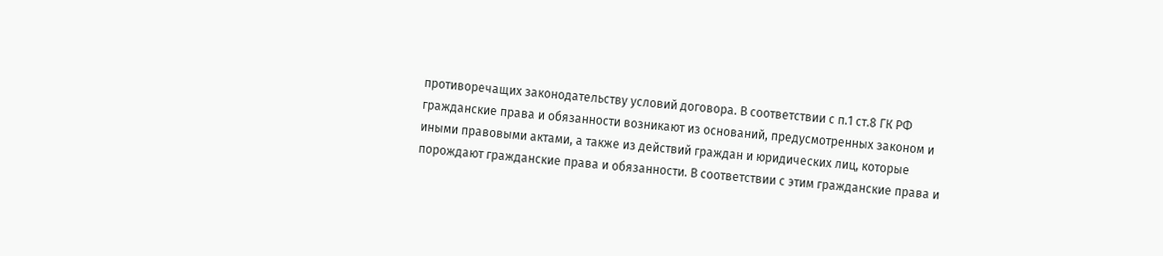противоречащих законодательству условий договора. В соответствии с п.1 ст.8 ГК РФ гражданские права и обязанности возникают из оснований, предусмотренных законом и иными правовыми актами, а также из действий граждан и юридических лиц, которые порождают гражданские права и обязанности. В соответствии с этим гражданские права и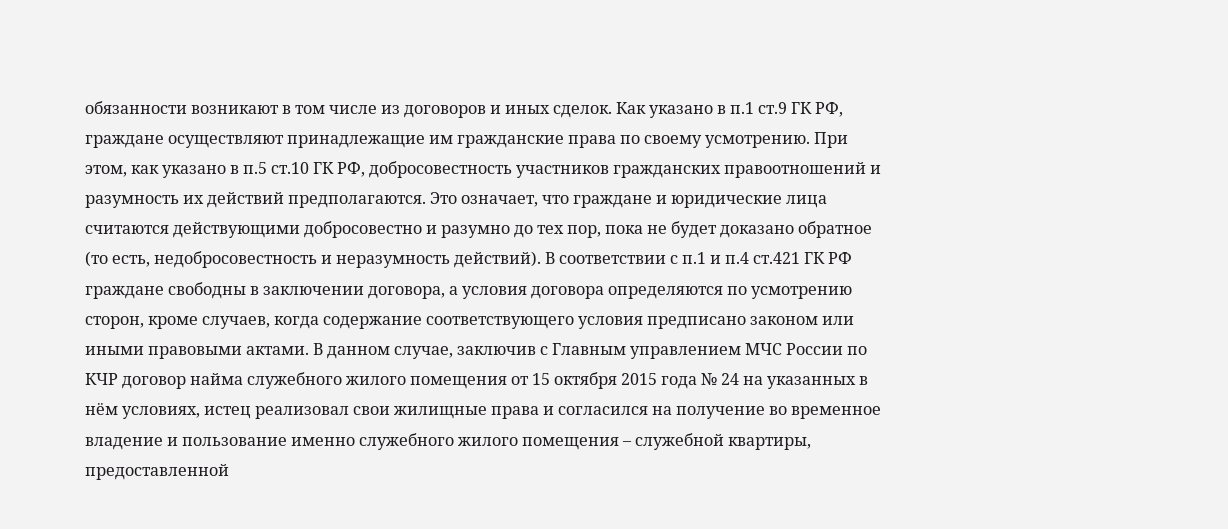обязанности возникают в том числе из договоров и иных сделок. Как указано в п.1 ст.9 ГК РФ, граждане осуществляют принадлежащие им гражданские права по своему усмотрению. При этом, как указано в п.5 ст.10 ГК РФ, добросовестность участников гражданских правоотношений и разумность их действий предполагаются. Это означает, что граждане и юридические лица считаются действующими добросовестно и разумно до тех пор, пока не будет доказано обратное (то есть, недобросовестность и неразумность действий). В соответствии с п.1 и п.4 ст.421 ГК РФ граждане свободны в заключении договора, а условия договора определяются по усмотрению сторон, кроме случаев, когда содержание соответствующего условия предписано законом или иными правовыми актами. В данном случае, заключив с Главным управлением МЧС России по КЧР договор найма служебного жилого помещения от 15 октября 2015 года № 24 на указанных в нём условиях, истец реализовал свои жилищные права и согласился на получение во временное владение и пользование именно служебного жилого помещения – служебной квартиры, предоставленной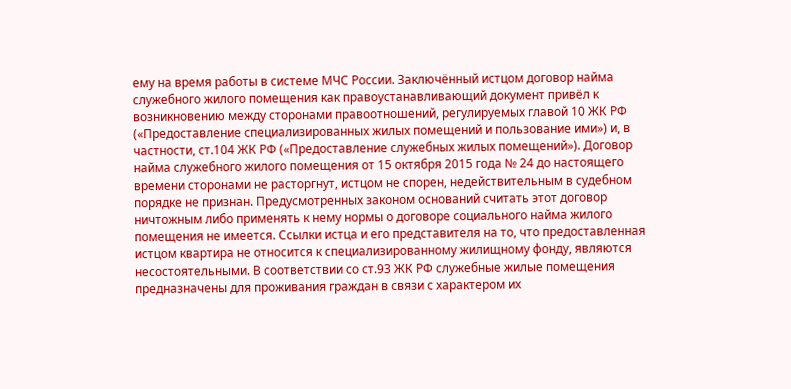ему на время работы в системе МЧС России. Заключённый истцом договор найма служебного жилого помещения как правоустанавливающий документ привёл к возникновению между сторонами правоотношений, регулируемых главой 10 ЖК РФ («Предоставление специализированных жилых помещений и пользование ими») и, в частности, ст.104 ЖК РФ («Предоставление служебных жилых помещений»). Договор найма служебного жилого помещения от 15 октября 2015 года № 24 до настоящего времени сторонами не расторгнут, истцом не спорен, недействительным в судебном порядке не признан. Предусмотренных законом оснований считать этот договор ничтожным либо применять к нему нормы о договоре социального найма жилого помещения не имеется. Ссылки истца и его представителя на то, что предоставленная истцом квартира не относится к специализированному жилищному фонду, являются несостоятельными. В соответствии со ст.93 ЖК РФ служебные жилые помещения предназначены для проживания граждан в связи с характером их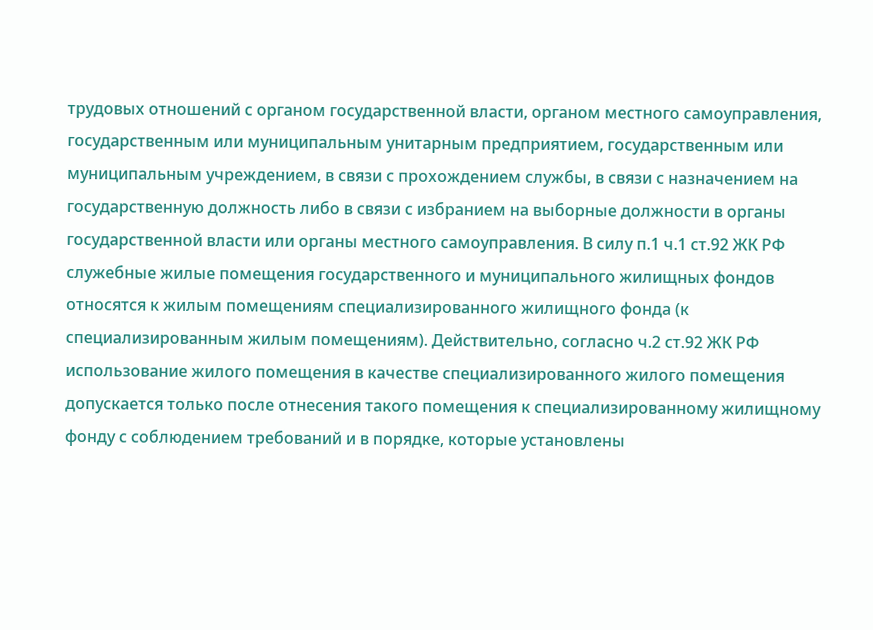трудовых отношений с органом государственной власти, органом местного самоуправления, государственным или муниципальным унитарным предприятием, государственным или муниципальным учреждением, в связи с прохождением службы, в связи с назначением на государственную должность либо в связи с избранием на выборные должности в органы государственной власти или органы местного самоуправления. В силу п.1 ч.1 ст.92 ЖК РФ служебные жилые помещения государственного и муниципального жилищных фондов относятся к жилым помещениям специализированного жилищного фонда (к специализированным жилым помещениям). Действительно, согласно ч.2 ст.92 ЖК РФ использование жилого помещения в качестве специализированного жилого помещения допускается только после отнесения такого помещения к специализированному жилищному фонду с соблюдением требований и в порядке, которые установлены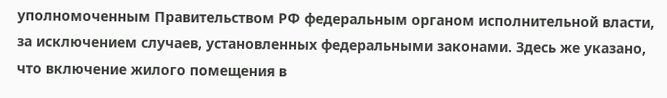уполномоченным Правительством РФ федеральным органом исполнительной власти, за исключением случаев, установленных федеральными законами. Здесь же указано, что включение жилого помещения в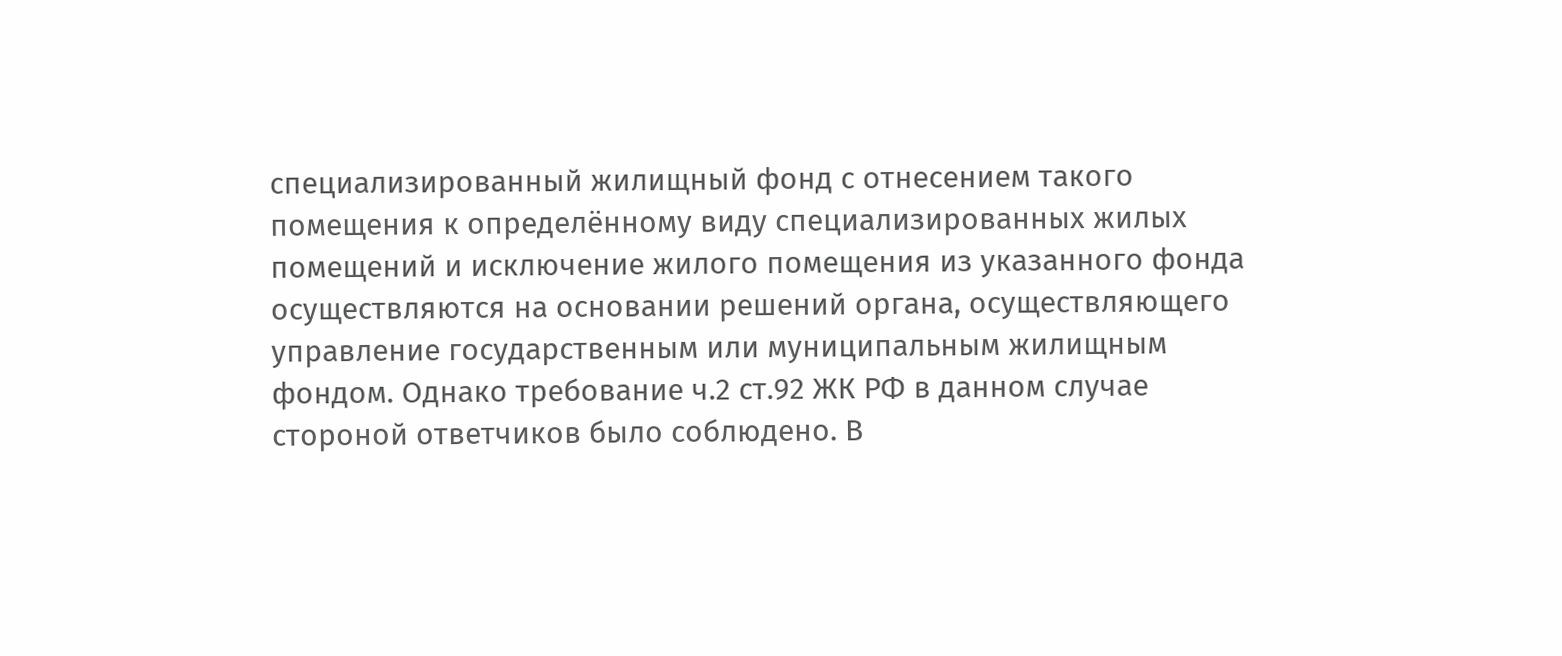специализированный жилищный фонд с отнесением такого помещения к определённому виду специализированных жилых помещений и исключение жилого помещения из указанного фонда осуществляются на основании решений органа, осуществляющего управление государственным или муниципальным жилищным фондом. Однако требование ч.2 ст.92 ЖК РФ в данном случае стороной ответчиков было соблюдено. В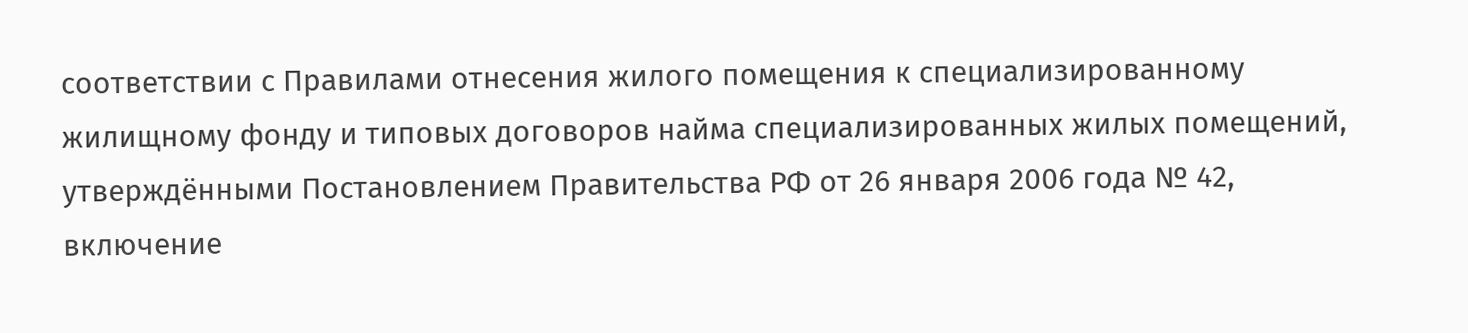соответствии с Правилами отнесения жилого помещения к специализированному жилищному фонду и типовых договоров найма специализированных жилых помещений, утверждёнными Постановлением Правительства РФ от 26 января 2006 года № 42, включение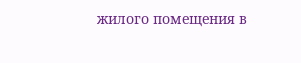жилого помещения в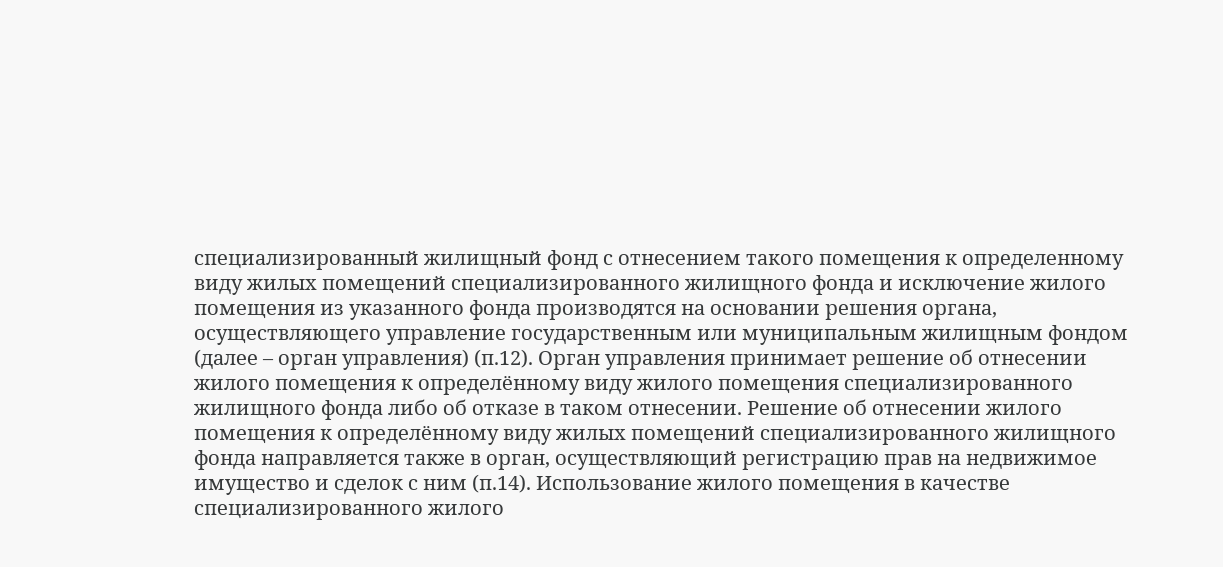специализированный жилищный фонд с отнесением такого помещения к определенному виду жилых помещений специализированного жилищного фонда и исключение жилого помещения из указанного фонда производятся на основании решения органа, осуществляющего управление государственным или муниципальным жилищным фондом (далее – орган управления) (п.12). Орган управления принимает решение об отнесении жилого помещения к определённому виду жилого помещения специализированного жилищного фонда либо об отказе в таком отнесении. Решение об отнесении жилого помещения к определённому виду жилых помещений специализированного жилищного фонда направляется также в орган, осуществляющий регистрацию прав на недвижимое имущество и сделок с ним (п.14). Использование жилого помещения в качестве специализированного жилого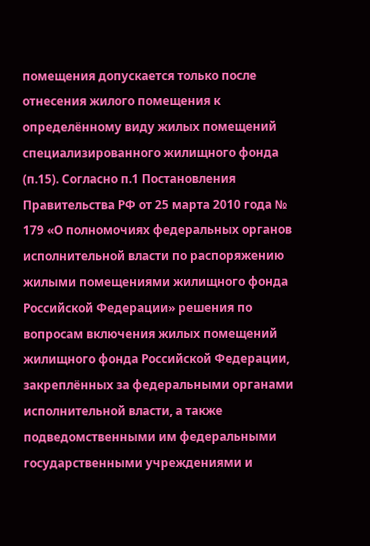помещения допускается только после отнесения жилого помещения к определённому виду жилых помещений специализированного жилищного фонда (п.15). Согласно п.1 Постановления Правительства РФ от 25 марта 2010 года № 179 «О полномочиях федеральных органов исполнительной власти по распоряжению жилыми помещениями жилищного фонда Российской Федерации» решения по вопросам включения жилых помещений жилищного фонда Российской Федерации, закреплённых за федеральными органами исполнительной власти, а также подведомственными им федеральными государственными учреждениями и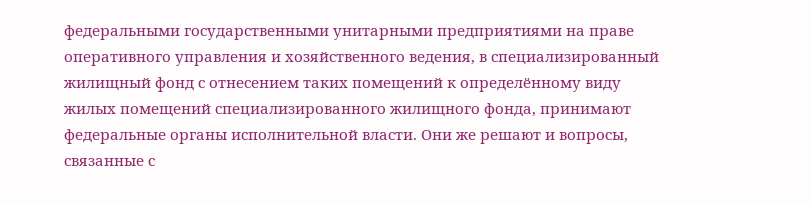федеральными государственными унитарными предприятиями на праве оперативного управления и хозяйственного ведения, в специализированный жилищный фонд с отнесением таких помещений к определённому виду жилых помещений специализированного жилищного фонда, принимают федеральные органы исполнительной власти. Они же решают и вопросы, связанные с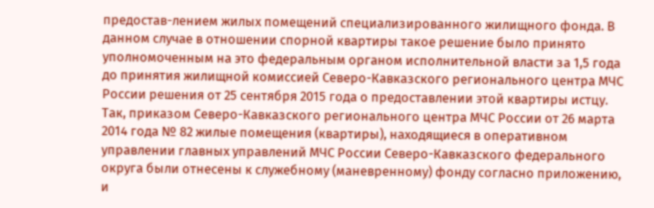предостав-лением жилых помещений специализированного жилищного фонда. В данном случае в отношении спорной квартиры такое решение было принято уполномоченным на это федеральным органом исполнительной власти за 1,5 года до принятия жилищной комиссией Северо-Кавказского регионального центра МЧС России решения от 25 сентября 2015 года о предоставлении этой квартиры истцу. Так, приказом Северо-Кавказского регионального центра МЧС России от 26 марта 2014 года № 82 жилые помещения (квартиры), находящиеся в оперативном управлении главных управлений МЧС России Северо-Кавказского федерального округа были отнесены к служебному (маневренному) фонду согласно приложению, и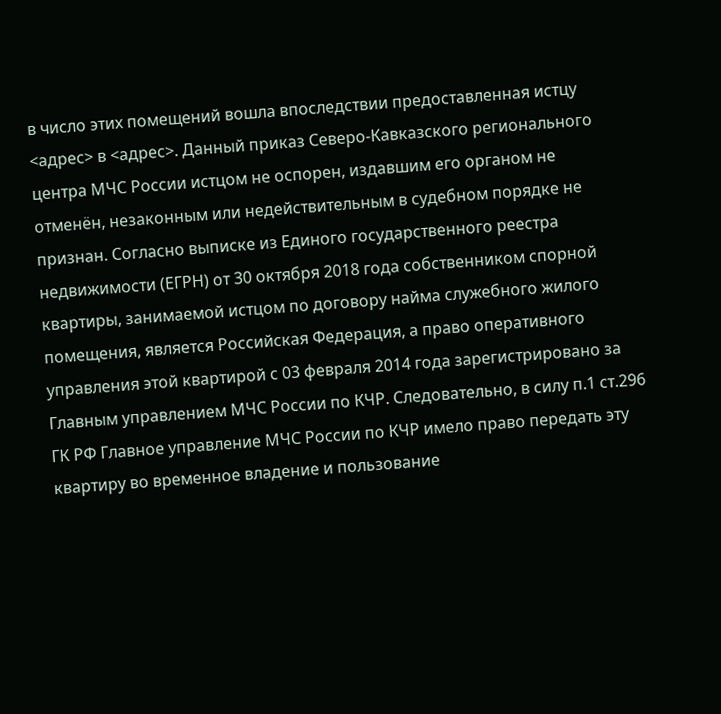в число этих помещений вошла впоследствии предоставленная истцу <адрес> в <адрес>. Данный приказ Северо-Кавказского регионального центра МЧС России истцом не оспорен, издавшим его органом не отменён, незаконным или недействительным в судебном порядке не признан. Согласно выписке из Единого государственного реестра недвижимости (ЕГРН) от 30 октября 2018 года собственником спорной квартиры, занимаемой истцом по договору найма служебного жилого помещения, является Российская Федерация, а право оперативного управления этой квартирой с 03 февраля 2014 года зарегистрировано за Главным управлением МЧС России по КЧР. Следовательно, в силу п.1 ст.296 ГК РФ Главное управление МЧС России по КЧР имело право передать эту квартиру во временное владение и пользование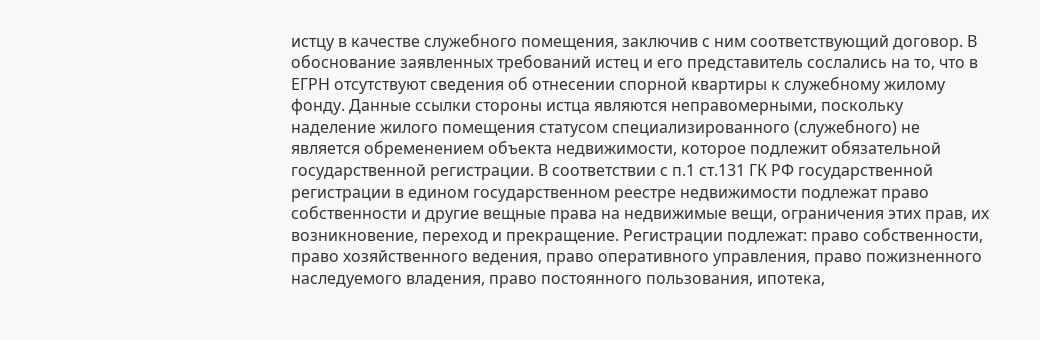истцу в качестве служебного помещения, заключив с ним соответствующий договор. В обоснование заявленных требований истец и его представитель сослались на то, что в ЕГРН отсутствуют сведения об отнесении спорной квартиры к служебному жилому фонду. Данные ссылки стороны истца являются неправомерными, поскольку наделение жилого помещения статусом специализированного (служебного) не является обременением объекта недвижимости, которое подлежит обязательной государственной регистрации. В соответствии с п.1 ст.131 ГК РФ государственной регистрации в едином государственном реестре недвижимости подлежат право собственности и другие вещные права на недвижимые вещи, ограничения этих прав, их возникновение, переход и прекращение. Регистрации подлежат: право собственности, право хозяйственного ведения, право оперативного управления, право пожизненного наследуемого владения, право постоянного пользования, ипотека,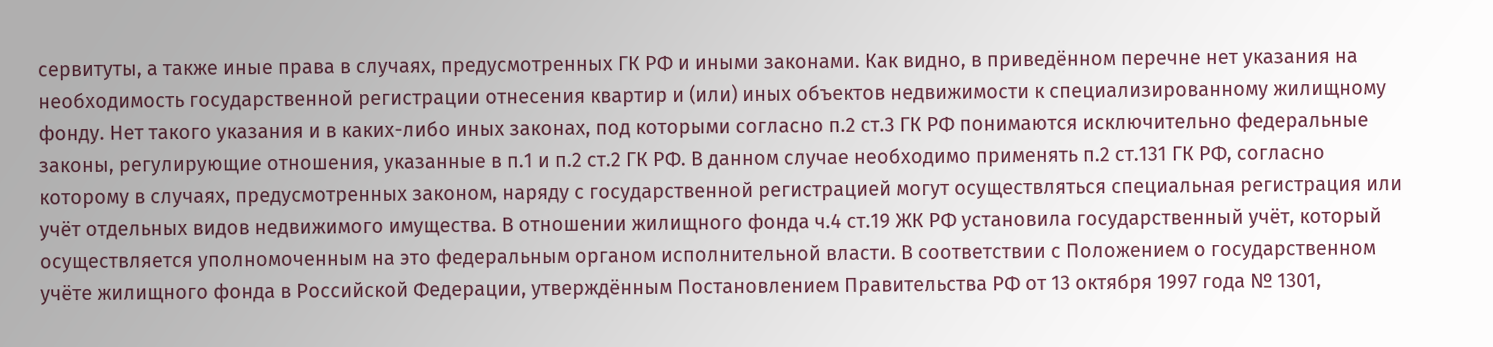сервитуты, а также иные права в случаях, предусмотренных ГК РФ и иными законами. Как видно, в приведённом перечне нет указания на необходимость государственной регистрации отнесения квартир и (или) иных объектов недвижимости к специализированному жилищному фонду. Нет такого указания и в каких-либо иных законах, под которыми согласно п.2 ст.3 ГК РФ понимаются исключительно федеральные законы, регулирующие отношения, указанные в п.1 и п.2 ст.2 ГК РФ. В данном случае необходимо применять п.2 ст.131 ГК РФ, согласно которому в случаях, предусмотренных законом, наряду с государственной регистрацией могут осуществляться специальная регистрация или учёт отдельных видов недвижимого имущества. В отношении жилищного фонда ч.4 ст.19 ЖК РФ установила государственный учёт, который осуществляется уполномоченным на это федеральным органом исполнительной власти. В соответствии с Положением о государственном учёте жилищного фонда в Российской Федерации, утверждённым Постановлением Правительства РФ от 13 октября 1997 года № 1301,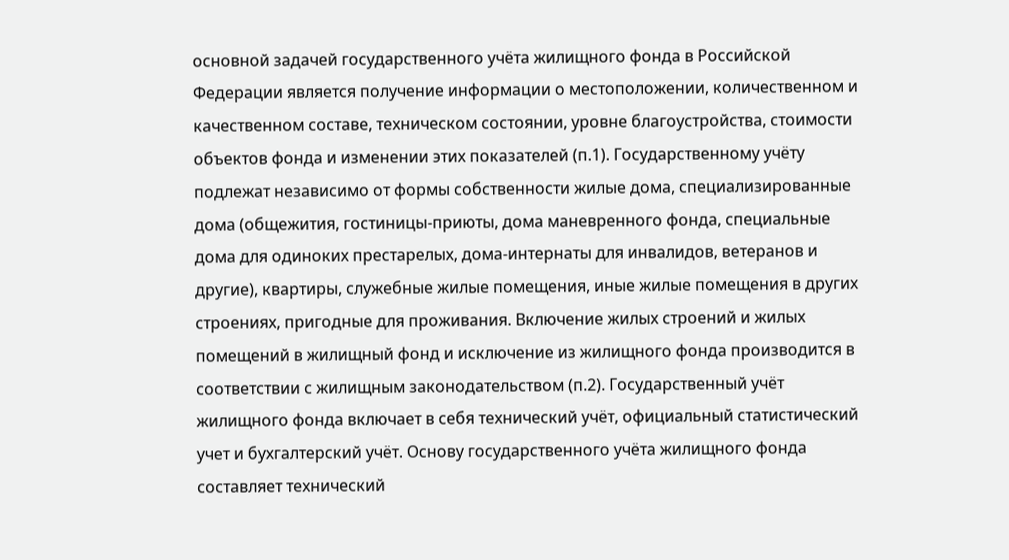основной задачей государственного учёта жилищного фонда в Российской Федерации является получение информации о местоположении, количественном и качественном составе, техническом состоянии, уровне благоустройства, стоимости объектов фонда и изменении этих показателей (п.1). Государственному учёту подлежат независимо от формы собственности жилые дома, специализированные дома (общежития, гостиницы-приюты, дома маневренного фонда, специальные дома для одиноких престарелых, дома-интернаты для инвалидов, ветеранов и другие), квартиры, служебные жилые помещения, иные жилые помещения в других строениях, пригодные для проживания. Включение жилых строений и жилых помещений в жилищный фонд и исключение из жилищного фонда производится в соответствии с жилищным законодательством (п.2). Государственный учёт жилищного фонда включает в себя технический учёт, официальный статистический учет и бухгалтерский учёт. Основу государственного учёта жилищного фонда составляет технический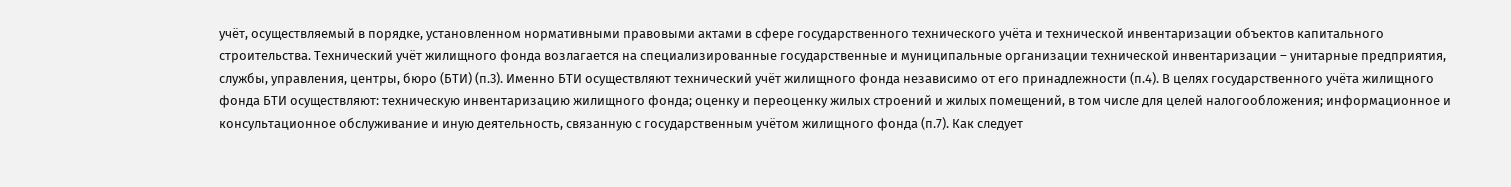учёт, осуществляемый в порядке, установленном нормативными правовыми актами в сфере государственного технического учёта и технической инвентаризации объектов капитального строительства. Технический учёт жилищного фонда возлагается на специализированные государственные и муниципальные организации технической инвентаризации – унитарные предприятия, службы, управления, центры, бюро (БТИ) (п.3). Именно БТИ осуществляют технический учёт жилищного фонда независимо от его принадлежности (п.4). В целях государственного учёта жилищного фонда БТИ осуществляют: техническую инвентаризацию жилищного фонда; оценку и переоценку жилых строений и жилых помещений, в том числе для целей налогообложения; информационное и консультационное обслуживание и иную деятельность, связанную с государственным учётом жилищного фонда (п.7). Как следует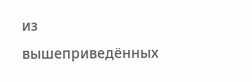из вышеприведённых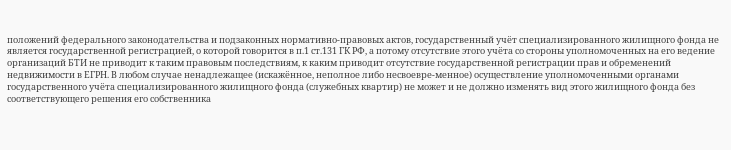положений федерального законодательства и подзаконных нормативно-правовых актов, государственный учёт специализированного жилищного фонда не является государственной регистрацией, о которой говорится в п.1 ст.131 ГК РФ, а потому отсутствие этого учёта со стороны уполномоченных на его ведение организаций БТИ не приводит к таким правовым последствиям, к каким приводит отсутствие государственной регистрации прав и обременений недвижимости в ЕГРН. В любом случае ненадлежащее (искажённое, неполное либо несвоевре-менное) осуществление уполномоченными органами государственного учёта специализированного жилищного фонда (служебных квартир) не может и не должно изменять вид этого жилищного фонда без соответствующего решения его собственника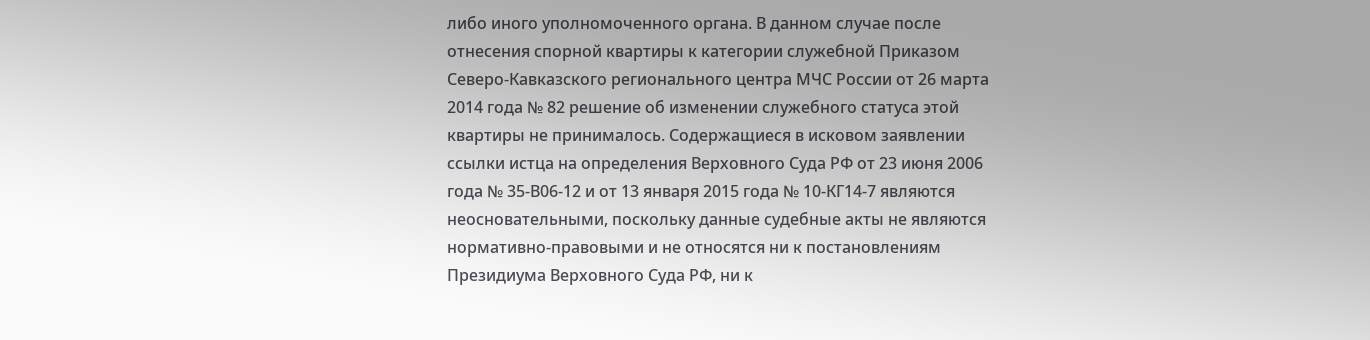либо иного уполномоченного органа. В данном случае после отнесения спорной квартиры к категории служебной Приказом Северо-Кавказского регионального центра МЧС России от 26 марта 2014 года № 82 решение об изменении служебного статуса этой квартиры не принималось. Содержащиеся в исковом заявлении ссылки истца на определения Верховного Суда РФ от 23 июня 2006 года № 35-В06-12 и от 13 января 2015 года № 10-КГ14-7 являются неосновательными, поскольку данные судебные акты не являются нормативно-правовыми и не относятся ни к постановлениям Президиума Верховного Суда РФ, ни к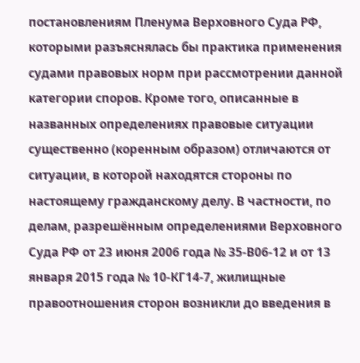постановлениям Пленума Верховного Суда РФ, которыми разъяснялась бы практика применения судами правовых норм при рассмотрении данной категории споров. Кроме того, описанные в названных определениях правовые ситуации существенно (коренным образом) отличаются от ситуации, в которой находятся стороны по настоящему гражданскому делу. В частности, по делам, разрешённым определениями Верховного Суда РФ от 23 июня 2006 года № 35-В06-12 и от 13 января 2015 года № 10-КГ14-7, жилищные правоотношения сторон возникли до введения в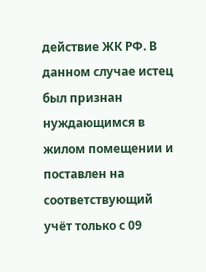действие ЖК РФ. В данном случае истец был признан нуждающимся в жилом помещении и поставлен на соответствующий учёт только с 09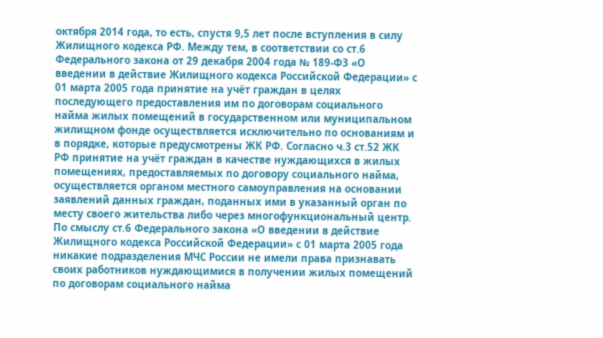октября 2014 года, то есть, спустя 9,5 лет после вступления в силу Жилищного кодекса РФ. Между тем, в соответствии со ст.6 Федерального закона от 29 декабря 2004 года № 189-ФЗ «О введении в действие Жилищного кодекса Российской Федерации» с 01 марта 2005 года принятие на учёт граждан в целях последующего предоставления им по договорам социального найма жилых помещений в государственном или муниципальном жилищном фонде осуществляется исключительно по основаниям и в порядке, которые предусмотрены ЖК РФ. Согласно ч.3 ст.52 ЖК РФ принятие на учёт граждан в качестве нуждающихся в жилых помещениях, предоставляемых по договору социального найма, осуществляется органом местного самоуправления на основании заявлений данных граждан, поданных ими в указанный орган по месту своего жительства либо через многофункциональный центр. По смыслу ст.6 Федерального закона «О введении в действие Жилищного кодекса Российской Федерации» с 01 марта 2005 года никакие подразделения МЧС России не имели права признавать своих работников нуждающимися в получении жилых помещений по договорам социального найма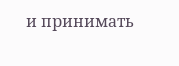и принимать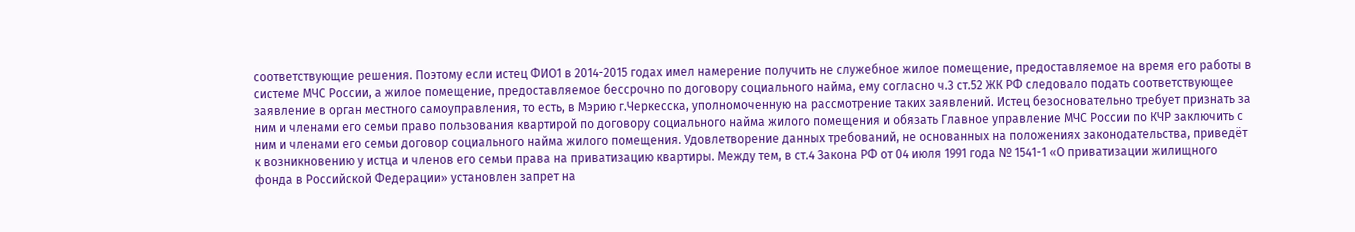соответствующие решения. Поэтому если истец ФИО1 в 2014-2015 годах имел намерение получить не служебное жилое помещение, предоставляемое на время его работы в системе МЧС России, а жилое помещение, предоставляемое бессрочно по договору социального найма, ему согласно ч.3 ст.52 ЖК РФ следовало подать соответствующее заявление в орган местного самоуправления, то есть, в Мэрию г.Черкесска, уполномоченную на рассмотрение таких заявлений. Истец безосновательно требует признать за ним и членами его семьи право пользования квартирой по договору социального найма жилого помещения и обязать Главное управление МЧС России по КЧР заключить с ним и членами его семьи договор социального найма жилого помещения. Удовлетворение данных требований, не основанных на положениях законодательства, приведёт к возникновению у истца и членов его семьи права на приватизацию квартиры. Между тем, в ст.4 Закона РФ от 04 июля 1991 года № 1541-1 «О приватизации жилищного фонда в Российской Федерации» установлен запрет на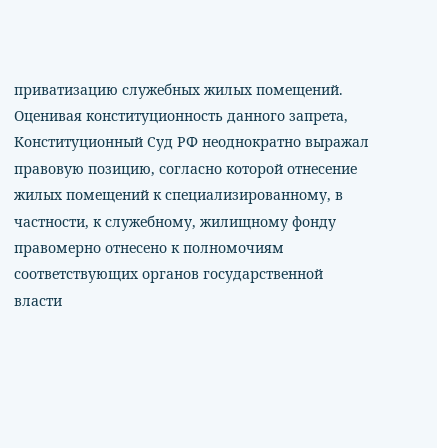приватизацию служебных жилых помещений. Оценивая конституционность данного запрета, Конституционный Суд РФ неоднократно выражал правовую позицию, согласно которой отнесение жилых помещений к специализированному, в частности, к служебному, жилищному фонду правомерно отнесено к полномочиям соответствующих органов государственной власти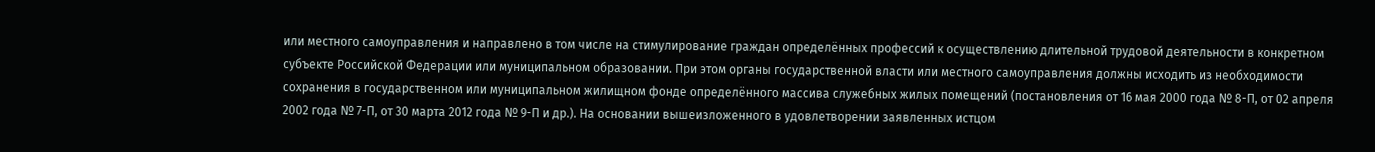или местного самоуправления и направлено в том числе на стимулирование граждан определённых профессий к осуществлению длительной трудовой деятельности в конкретном субъекте Российской Федерации или муниципальном образовании. При этом органы государственной власти или местного самоуправления должны исходить из необходимости сохранения в государственном или муниципальном жилищном фонде определённого массива служебных жилых помещений (постановления от 16 мая 2000 года № 8-П, от 02 апреля 2002 года № 7-П, от 30 марта 2012 года № 9-П и др.). На основании вышеизложенного в удовлетворении заявленных истцом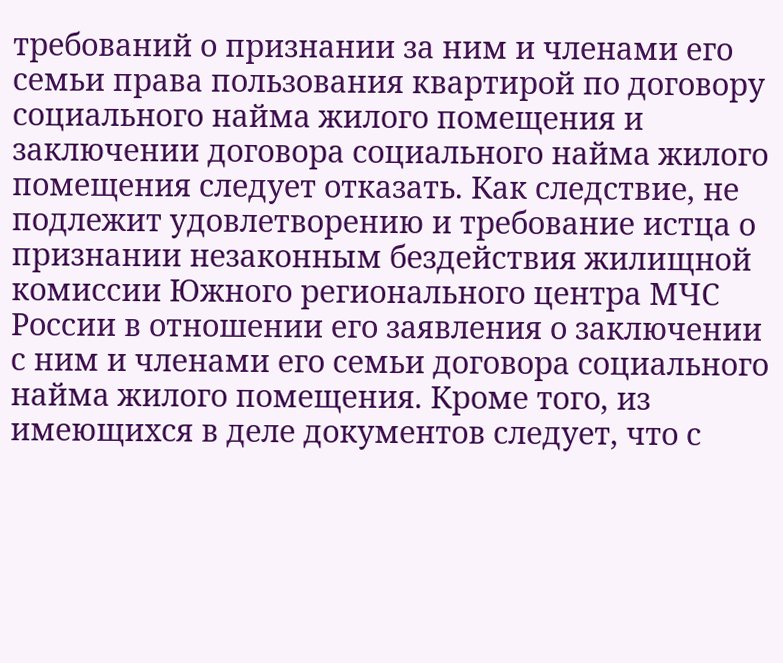требований о признании за ним и членами его семьи права пользования квартирой по договору социального найма жилого помещения и заключении договора социального найма жилого помещения следует отказать. Как следствие, не подлежит удовлетворению и требование истца о признании незаконным бездействия жилищной комиссии Южного регионального центра МЧС России в отношении его заявления о заключении с ним и членами его семьи договора социального найма жилого помещения. Кроме того, из имеющихся в деле документов следует, что с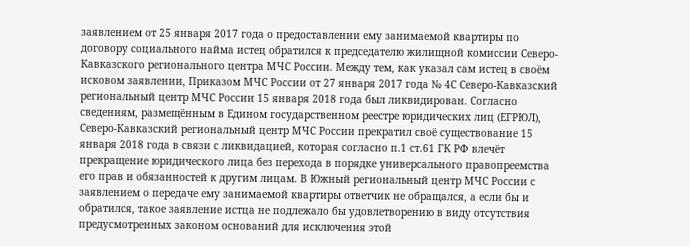заявлением от 25 января 2017 года о предоставлении ему занимаемой квартиры по договору социального найма истец обратился к председателю жилищной комиссии Северо-Кавказского регионального центра МЧС России. Между тем, как указал сам истец в своём исковом заявлении, Приказом МЧС России от 27 января 2017 года № 4С Северо-Кавказский региональный центр МЧС России 15 января 2018 года был ликвидирован. Согласно сведениям, размещённым в Едином государственном реестре юридических лиц (ЕГРЮЛ), Северо-Кавказский региональный центр МЧС России прекратил своё существование 15 января 2018 года в связи с ликвидацией, которая согласно п.1 ст.61 ГК РФ влечёт прекращение юридического лица без перехода в порядке универсального правопреемства его прав и обязанностей к другим лицам. В Южный региональный центр МЧС России с заявлением о передаче ему занимаемой квартиры ответчик не обращался, а если бы и обратился, такое заявление истца не подлежало бы удовлетворению в виду отсутствия предусмотренных законом оснований для исключения этой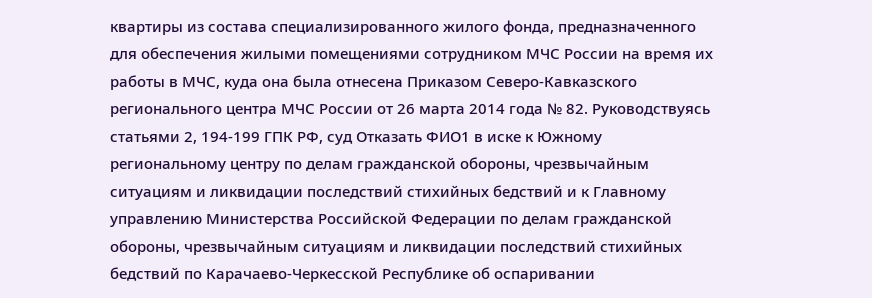квартиры из состава специализированного жилого фонда, предназначенного для обеспечения жилыми помещениями сотрудником МЧС России на время их работы в МЧС, куда она была отнесена Приказом Северо-Кавказского регионального центра МЧС России от 26 марта 2014 года № 82. Руководствуясь статьями 2, 194-199 ГПК РФ, суд Отказать ФИО1 в иске к Южному региональному центру по делам гражданской обороны, чрезвычайным ситуациям и ликвидации последствий стихийных бедствий и к Главному управлению Министерства Российской Федерации по делам гражданской обороны, чрезвычайным ситуациям и ликвидации последствий стихийных бедствий по Карачаево-Черкесской Республике об оспаривании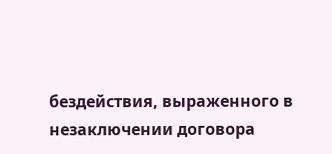бездействия, выраженного в незаключении договора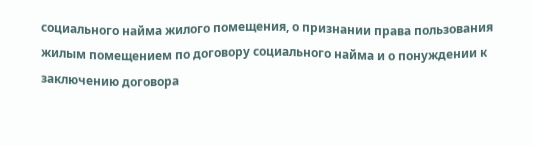социального найма жилого помещения, о признании права пользования жилым помещением по договору социального найма и о понуждении к заключению договора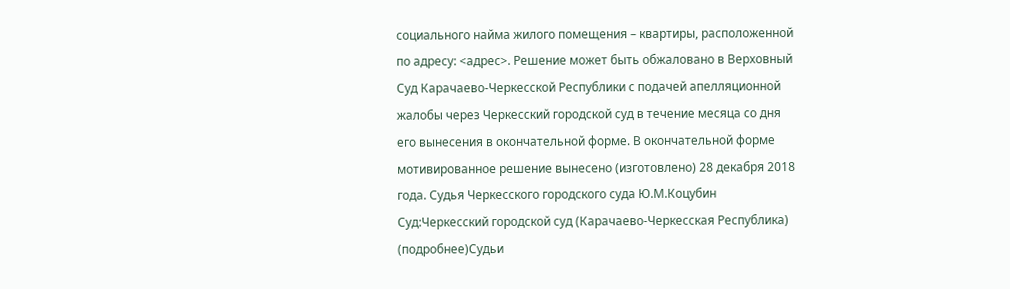социального найма жилого помещения – квартиры, расположенной по адресу: <адрес>. Решение может быть обжаловано в Верховный Суд Карачаево-Черкесской Республики с подачей апелляционной жалобы через Черкесский городской суд в течение месяца со дня его вынесения в окончательной форме. В окончательной форме мотивированное решение вынесено (изготовлено) 28 декабря 2018 года. Судья Черкесского городского суда Ю.М.Коцубин Суд:Черкесский городской суд (Карачаево-Черкесская Республика) (подробнее)Судьи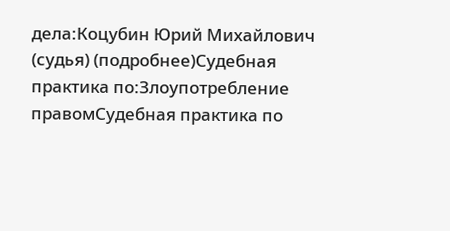дела:Коцубин Юрий Михайлович (судья) (подробнее)Судебная практика по:Злоупотребление правомСудебная практика по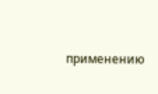применению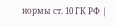нормы ст. 10 ГК РФ |